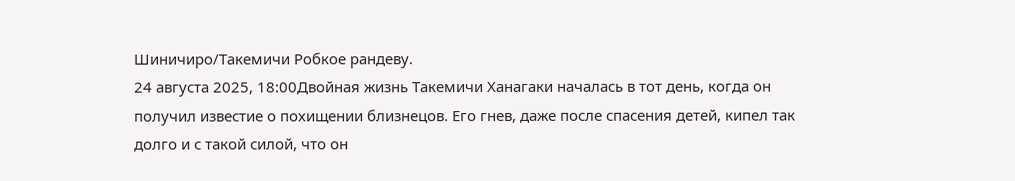Шиничиро/Такемичи Робкое рандеву.
24 августа 2025, 18:00Двойная жизнь Такемичи Ханагаки началась в тот день, когда он получил известие о похищении близнецов. Его гнев, даже после спасения детей, кипел так долго и с такой силой, что он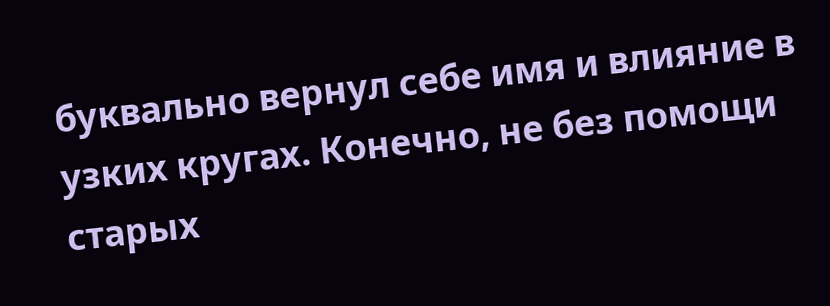буквально вернул себе имя и влияние в узких кругах. Конечно, не без помощи старых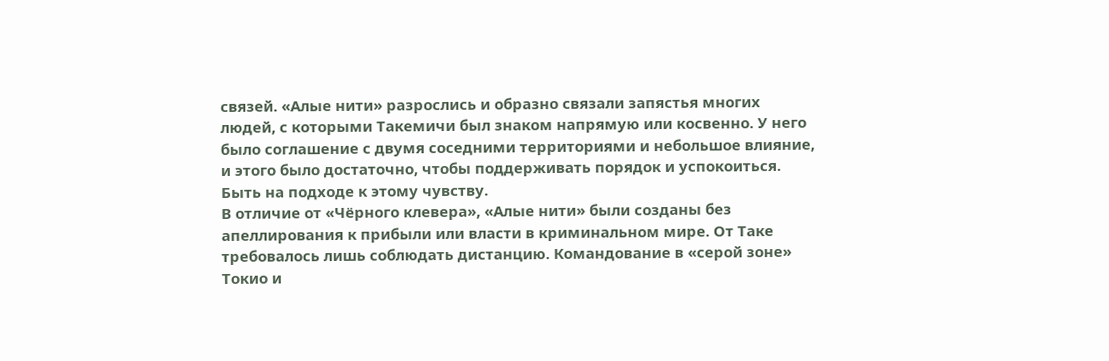связей. «Алые нити» разрослись и образно связали запястья многих людей, с которыми Такемичи был знаком напрямую или косвенно. У него было соглашение с двумя соседними территориями и небольшое влияние, и этого было достаточно, чтобы поддерживать порядок и успокоиться. Быть на подходе к этому чувству.
В отличие от «Чёрного клевера», «Алые нити» были созданы без апеллирования к прибыли или власти в криминальном мире. От Таке требовалось лишь соблюдать дистанцию. Командование в «серой зоне» Токио и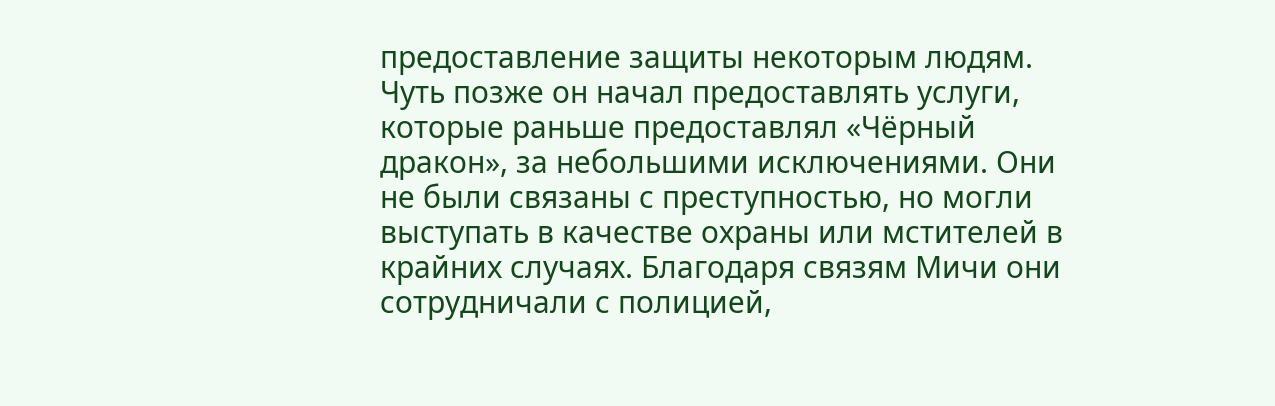предоставление защиты некоторым людям. Чуть позже он начал предоставлять услуги, которые раньше предоставлял «Чёрный дракон», за небольшими исключениями. Они не были связаны с преступностью, но могли выступать в качестве охраны или мстителей в крайних случаях. Благодаря связям Мичи они сотрудничали с полицией,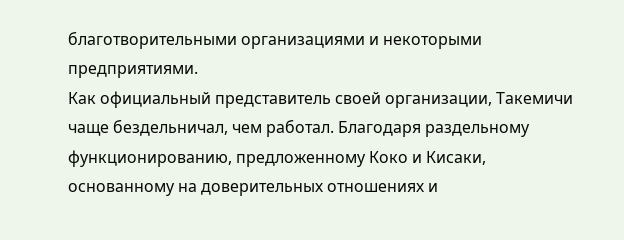благотворительными организациями и некоторыми предприятиями.
Как официальный представитель своей организации, Такемичи чаще бездельничал, чем работал. Благодаря раздельному функционированию, предложенному Коко и Кисаки, основанному на доверительных отношениях и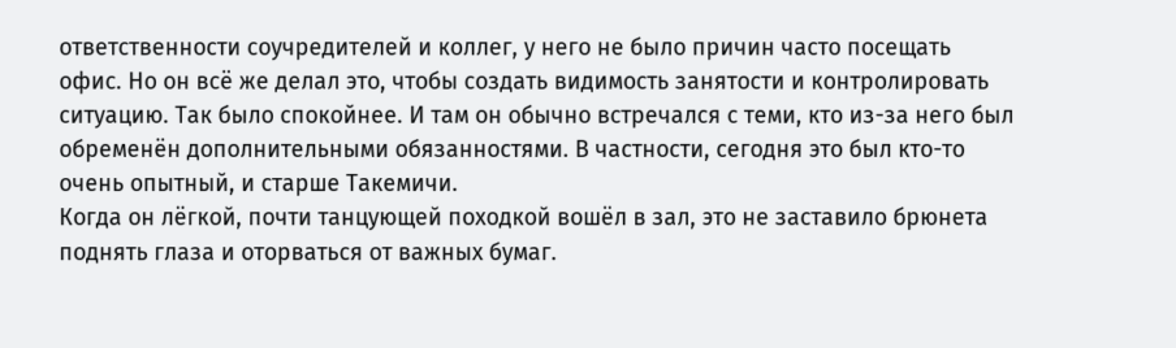ответственности соучредителей и коллег, у него не было причин часто посещать офис. Но он всё же делал это, чтобы создать видимость занятости и контролировать ситуацию. Так было спокойнее. И там он обычно встречался с теми, кто из-за него был обременён дополнительными обязанностями. В частности, сегодня это был кто-то очень опытный, и старше Такемичи.
Когда он лёгкой, почти танцующей походкой вошёл в зал, это не заставило брюнета поднять глаза и оторваться от важных бумаг.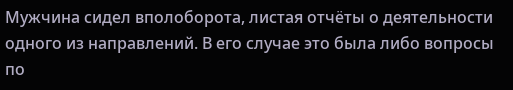Мужчина сидел вполоборота, листая отчёты о деятельности одного из направлений. В его случае это была либо вопросы по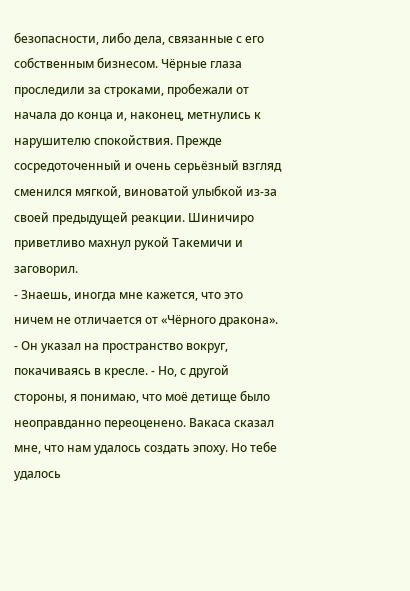безопасности, либо дела, связанные с его собственным бизнесом. Чёрные глаза проследили за строками, пробежали от начала до конца и, наконец, метнулись к нарушителю спокойствия. Прежде сосредоточенный и очень серьёзный взгляд сменился мягкой, виноватой улыбкой из-за своей предыдущей реакции. Шиничиро приветливо махнул рукой Такемичи и заговорил.
- Знаешь, иногда мне кажется, что это ничем не отличается от «Чёрного дракона». - Он указал на пространство вокруг, покачиваясь в кресле. - Но, с другой стороны, я понимаю, что моё детище было неоправданно переоценено. Вакаса сказал мне, что нам удалось создать эпоху. Но тебе удалось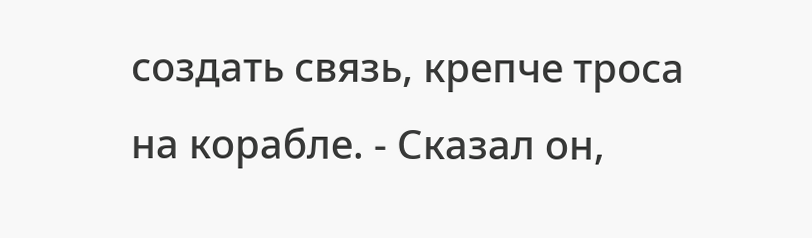создать связь, крепче троса на корабле. - Сказал он,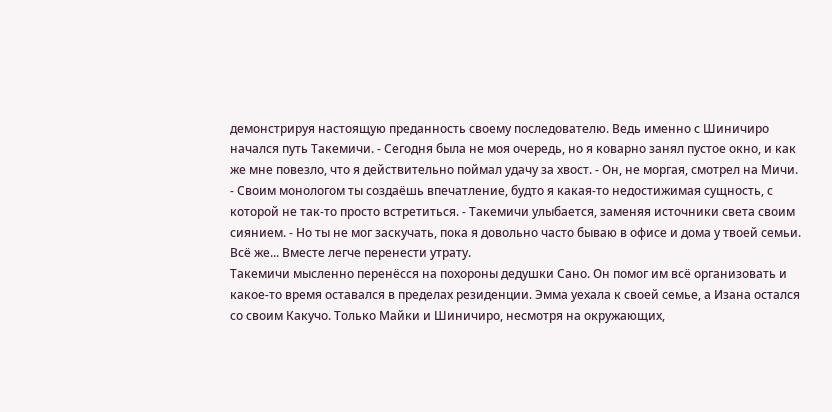демонстрируя настоящую преданность своему последователю. Ведь именно с Шиничиро начался путь Такемичи. - Сегодня была не моя очередь, но я коварно занял пустое окно, и как же мне повезло, что я действительно поймал удачу за хвост. - Он, не моргая, смотрел на Мичи.
- Своим монологом ты создаёшь впечатление, будто я какая-то недостижимая сущность, с которой не так-то просто встретиться. - Такемичи улыбается, заменяя источники света своим сиянием. - Но ты не мог заскучать, пока я довольно часто бываю в офисе и дома у твоей семьи. Всё же... Вместе легче перенести утрату.
Такемичи мысленно перенёсся на похороны дедушки Сано. Он помог им всё организовать и какое-то время оставался в пределах резиденции. Эмма уехала к своей семье, а Изана остался со своим Какучо. Только Майки и Шиничиро, несмотря на окружающих,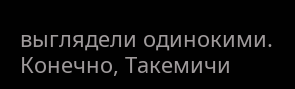выглядели одинокими. Конечно, Такемичи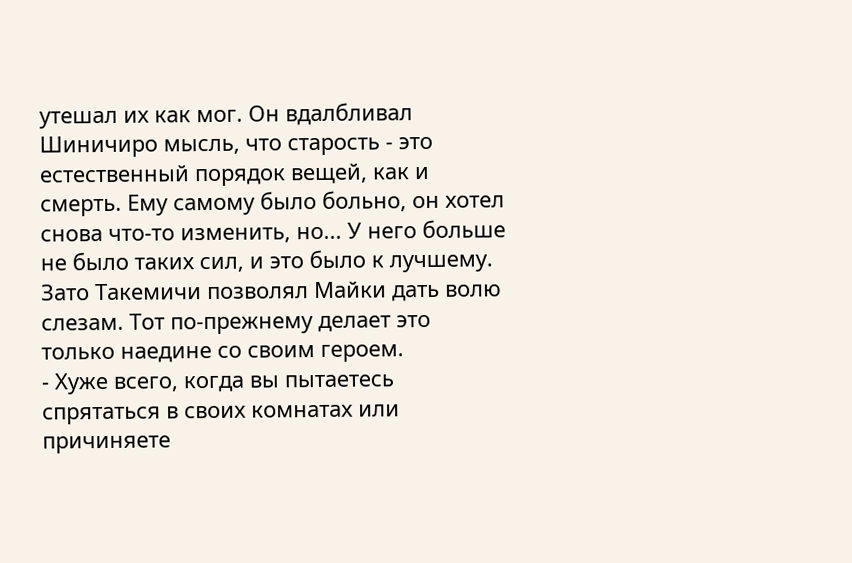утешал их как мог. Он вдалбливал Шиничиро мысль, что старость - это естественный порядок вещей, как и смерть. Ему самому было больно, он хотел снова что-то изменить, но... У него больше не было таких сил, и это было к лучшему. Зато Такемичи позволял Майки дать волю слезам. Тот по-прежнему делает это только наедине со своим героем.
- Хуже всего, когда вы пытаетесь спрятаться в своих комнатах или причиняете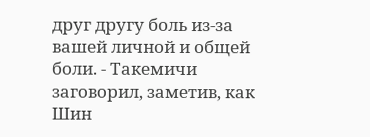друг другу боль из-за вашей личной и общей боли. - Такемичи заговорил, заметив, как Шин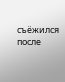съёжился после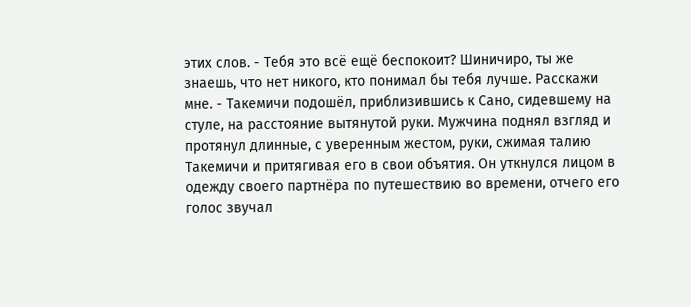этих слов. - Тебя это всё ещё беспокоит? Шиничиро, ты же знаешь, что нет никого, кто понимал бы тебя лучше. Расскажи мне. - Такемичи подошёл, приблизившись к Сано, сидевшему на стуле, на расстояние вытянутой руки. Мужчина поднял взгляд и протянул длинные, с уверенным жестом, руки, сжимая талию Такемичи и притягивая его в свои объятия. Он уткнулся лицом в одежду своего партнёра по путешествию во времени, отчего его голос звучал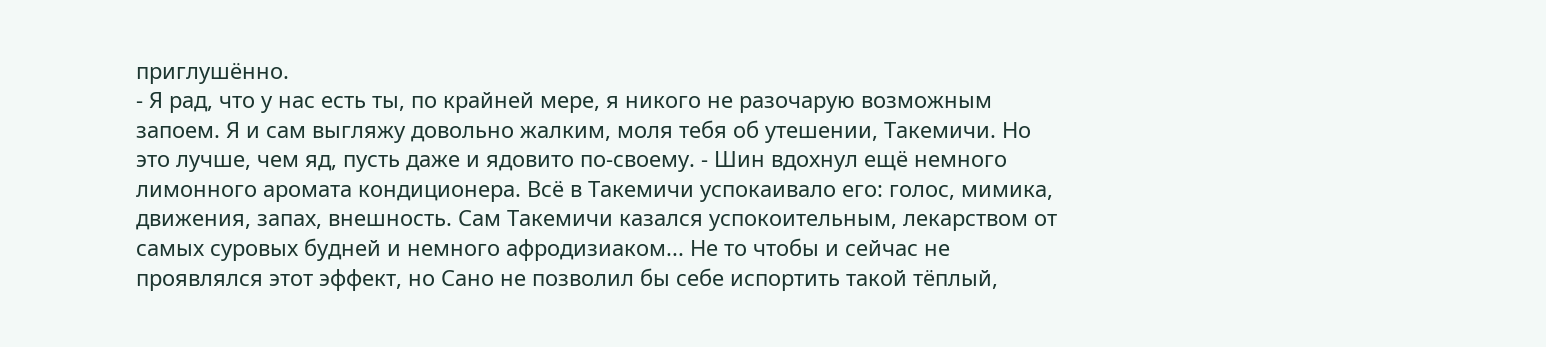приглушённо.
- Я рад, что у нас есть ты, по крайней мере, я никого не разочарую возможным запоем. Я и сам выгляжу довольно жалким, моля тебя об утешении, Такемичи. Но это лучше, чем яд, пусть даже и ядовито по-своему. - Шин вдохнул ещё немного лимонного аромата кондиционера. Всё в Такемичи успокаивало его: голос, мимика, движения, запах, внешность. Сам Такемичи казался успокоительным, лекарством от самых суровых будней и немного афродизиаком... Не то чтобы и сейчас не проявлялся этот эффект, но Сано не позволил бы себе испортить такой тёплый,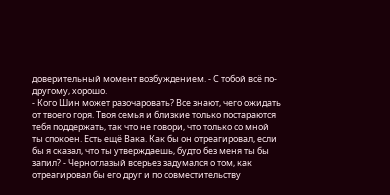доверительный момент возбуждением. - С тобой всё по-другому, хорошо.
- Кого Шин может разочаровать? Все знают, чего ожидать от твоего горя. Твоя семья и близкие только постараются тебя поддержать, так что не говори, что только со мной ты спокоен. Есть ещё Вака. Как бы он отреагировал, если бы я сказал, что ты утверждаешь, будто без меня ты бы запил? - Черноглазый всерьез задумался о том, как отреагировал бы его друг и по совместительству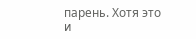парень. Хотя это и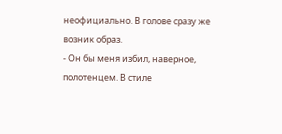неофициально. В голове сразу же возник образ.
- Он бы меня избил, наверное, полотенцем. В стиле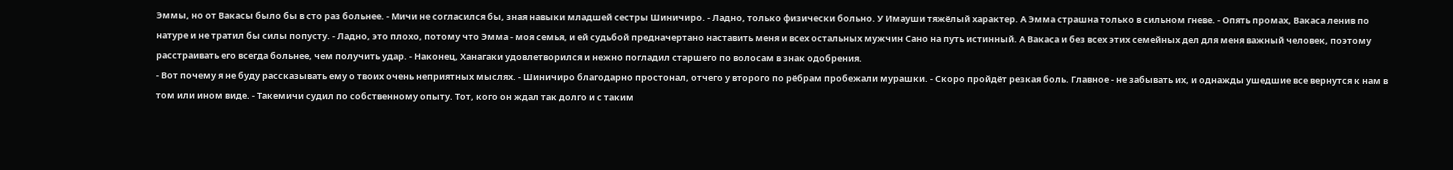Эммы, но от Вакасы было бы в сто раз больнее. - Мичи не согласился бы, зная навыки младшей сестры Шиничиро. - Ладно, только физически больно. У Имауши тяжёлый характер. А Эмма страшна только в сильном гневе. - Опять промах, Вакаса ленив по натуре и не тратил бы силы попусту. - Ладно, это плохо, потому что Эмма - моя семья, и ей судьбой предначертано наставить меня и всех остальных мужчин Сано на путь истинный. А Вакаса и без всех этих семейных дел для меня важный человек, поэтому расстраивать его всегда больнее, чем получить удар. - Наконец, Ханагаки удовлетворился и нежно погладил старшего по волосам в знак одобрения.
- Вот почему я не буду рассказывать ему о твоих очень неприятных мыслях. - Шиничиро благодарно простонал, отчего у второго по рёбрам пробежали мурашки. - Скоро пройдёт резкая боль. Главное - не забывать их, и однажды ушедшие все вернутся к нам в том или ином виде. - Такемичи судил по собственному опыту. Тот, кого он ждал так долго и с таким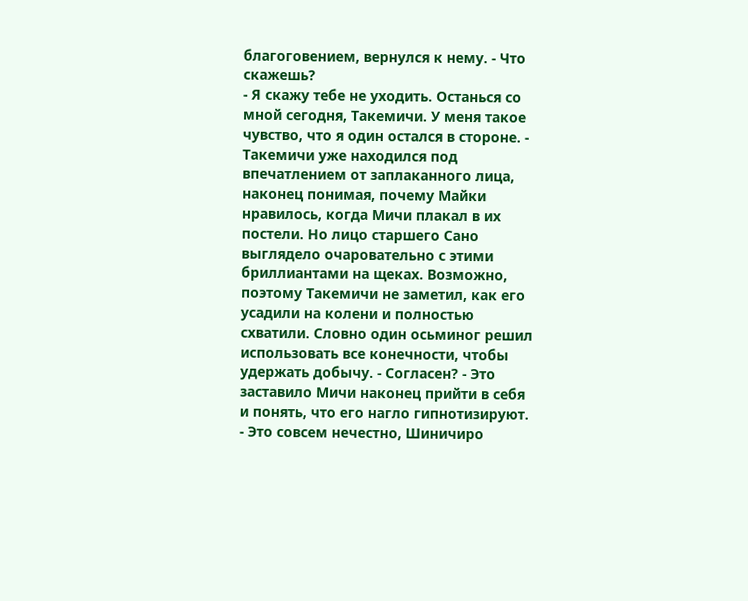благоговением, вернулся к нему. - Что скажешь?
- Я скажу тебе не уходить. Останься со мной сегодня, Такемичи. У меня такое чувство, что я один остался в стороне. - Такемичи уже находился под впечатлением от заплаканного лица, наконец понимая, почему Майки нравилось, когда Мичи плакал в их постели. Но лицо старшего Сано выглядело очаровательно с этими бриллиантами на щеках. Возможно, поэтому Такемичи не заметил, как его усадили на колени и полностью схватили. Словно один осьминог решил использовать все конечности, чтобы удержать добычу. - Согласен? - Это заставило Мичи наконец прийти в себя и понять, что его нагло гипнотизируют.
- Это совсем нечестно, Шиничиро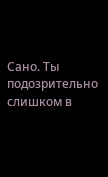Сано. Ты подозрительно слишком в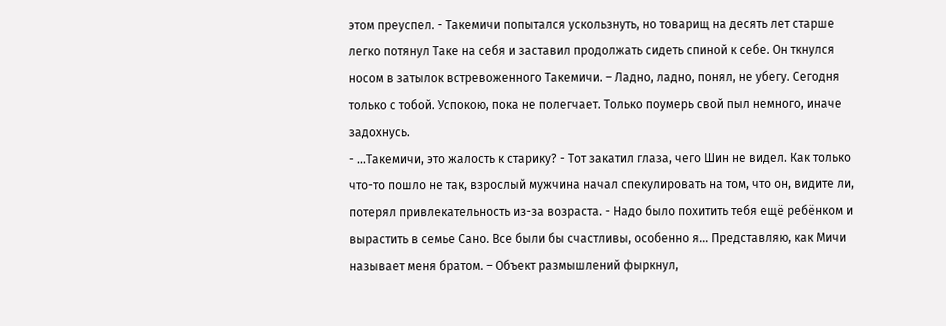этом преуспел. - Такемичи попытался ускользнуть, но товарищ на десять лет старше легко потянул Таке на себя и заставил продолжать сидеть спиной к себе. Он ткнулся носом в затылок встревоженного Такемичи. – Ладно, ладно, понял, не убегу. Сегодня только с тобой. Успокою, пока не полегчает. Только поумерь свой пыл немного, иначе задохнусь.
- ...Такемичи, это жалость к старику? - Тот закатил глаза, чего Шин не видел. Как только что-то пошло не так, взрослый мужчина начал спекулировать на том, что он, видите ли, потерял привлекательность из-за возраста. - Надо было похитить тебя ещё ребёнком и вырастить в семье Сано. Все были бы счастливы, особенно я... Представляю, как Мичи называет меня братом. – Объект размышлений фыркнул,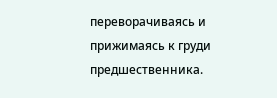переворачиваясь и прижимаясь к груди предшественника.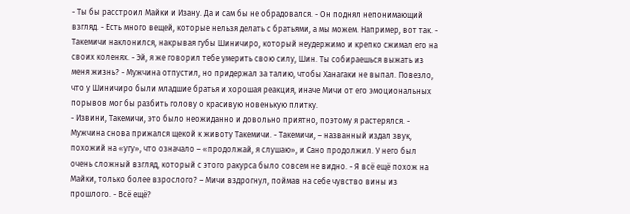- Ты бы расстроил Майки и Изану. Да и сам бы не обрадовался. - Он поднял непонимающий взгляд. - Есть много вещей, которые нельзя делать с братьями, а мы можем. Например, вот так. - Такемичи наклонился, накрывая губы Шиничиро, который неудержимо и крепко сжимал его на своих коленях. - Эй, я же говорил тебе умерить свою силу, Шин. Ты собираешься выжать из меня жизнь? - Мужчина отпустил, но придержал за талию, чтобы Ханагаки не выпал. Повезло, что у Шиничиро были младшие братья и хорошая реакция, иначе Мичи от его эмоциональных порывов мог бы разбить голову о красивую новенькую плитку.
- Извини, Такемичи, это было неожиданно и довольно приятно, поэтому я растерялся. - Мужчина снова прижался щекой к животу Такемичи. - Такемичи, – названный издал звук, похожий на «угу», что означало – «продолжай, я слушаю», и Сано продолжил. У него был очень сложный взгляд, который с этого ракурса было совсем не видно. - Я всё ещё похож на Майки, только более взрослого? – Мичи вздрогнул, поймав на себе чувство вины из прошлого. - Всё ещё?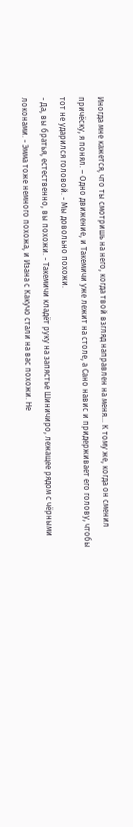Иногда мне кажется, что ты смотришь на него, когда твой взгляд направлен на меня... К тому же, когда он сменил причёску, я понял. – Одно движение, и Такемичи уже лежит на столе, а Сано навис и придерживает его голову, чтобы тот не ударился головой. - Мы довольно похожи.
- Да, вы братья, естественно, вы похожи. - Такемичи кладёт руку на запястье Шиничиро, лежащее рядом с чёрными локонами. - Эмма тоже немного похожа, и Изана с Какучо стали на вас похожи. Не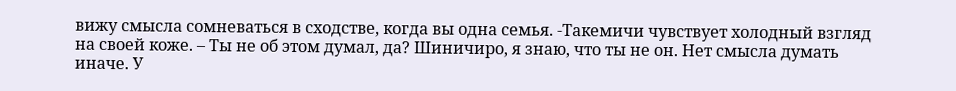вижу смысла сомневаться в сходстве, когда вы одна семья. -Такемичи чувствует холодный взгляд на своей коже. – Ты не об этом думал, да? Шиничиро, я знаю, что ты не он. Нет смысла думать иначе. У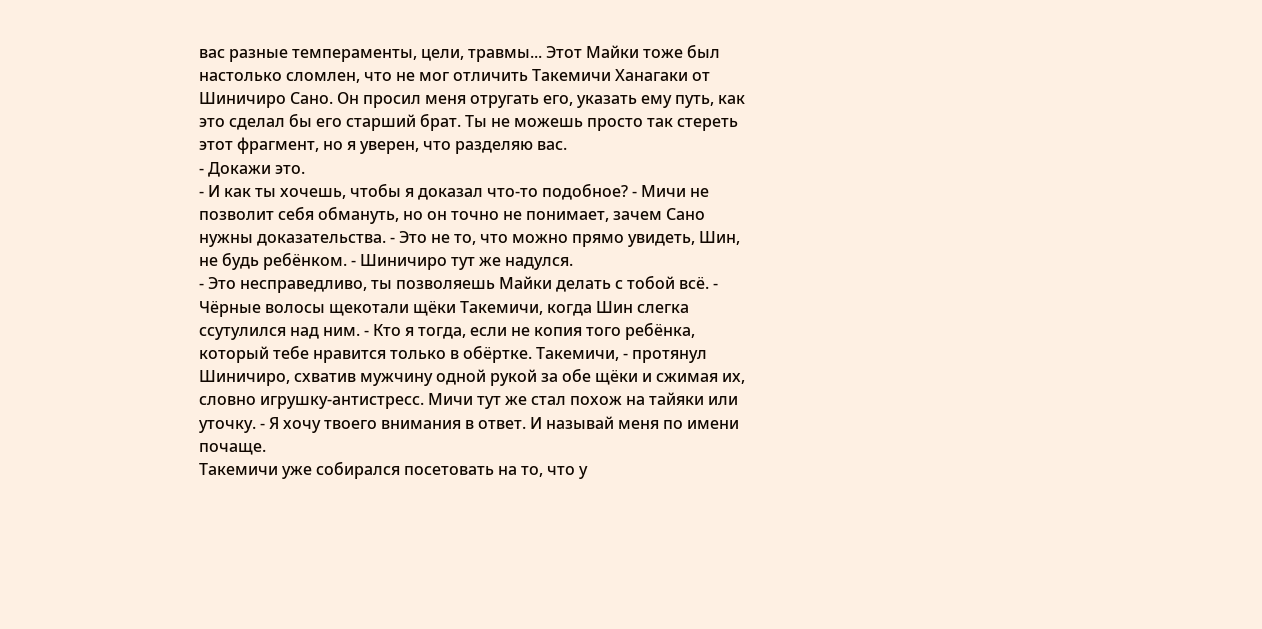вас разные темпераменты, цели, травмы... Этот Майки тоже был настолько сломлен, что не мог отличить Такемичи Ханагаки от Шиничиро Сано. Он просил меня отругать его, указать ему путь, как это сделал бы его старший брат. Ты не можешь просто так стереть этот фрагмент, но я уверен, что разделяю вас.
- Докажи это.
- И как ты хочешь, чтобы я доказал что-то подобное? - Мичи не позволит себя обмануть, но он точно не понимает, зачем Сано нужны доказательства. - Это не то, что можно прямо увидеть, Шин, не будь ребёнком. - Шиничиро тут же надулся.
- Это несправедливо, ты позволяешь Майки делать с тобой всё. - Чёрные волосы щекотали щёки Такемичи, когда Шин слегка ссутулился над ним. - Кто я тогда, если не копия того ребёнка, который тебе нравится только в обёртке. Такемичи, - протянул Шиничиро, схватив мужчину одной рукой за обе щёки и сжимая их, словно игрушку-антистресс. Мичи тут же стал похож на тайяки или уточку. - Я хочу твоего внимания в ответ. И называй меня по имени почаще.
Такемичи уже собирался посетовать на то, что у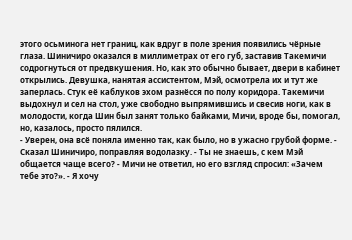этого осьминога нет границ, как вдруг в поле зрения появились чёрные глаза. Шиничиро оказался в миллиметрах от его губ, заставив Такемичи содрогнуться от предвкушения. Но, как это обычно бывает, двери в кабинет открылись. Девушка, нанятая ассистентом, Мэй, осмотрела их и тут же заперлась. Стук её каблуков эхом разнёсся по полу коридора. Такемичи выдохнул и сел на стол, уже свободно выпрямившись и свесив ноги, как в молодости, когда Шин был занят только байками, Мичи, вроде бы, помогал, но, казалось, просто пялился.
- Уверен, она всё поняла именно так, как было, но в ужасно грубой форме. - Сказал Шиничиро, поправляя водолазку. - Ты не знаешь, с кем Мэй общается чаще всего? - Мичи не ответил, но его взгляд спросил: «Зачем тебе это?». - Я хочу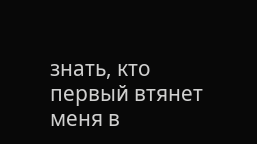знать, кто первый втянет меня в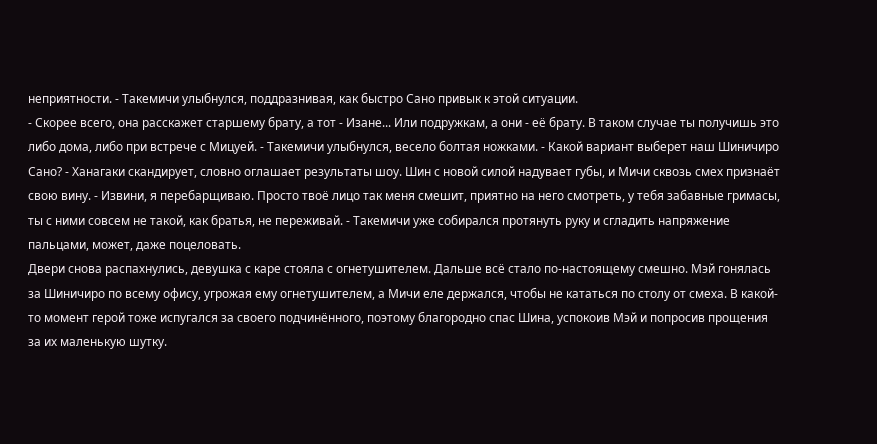неприятности. - Такемичи улыбнулся, поддразнивая, как быстро Сано привык к этой ситуации.
- Скорее всего, она расскажет старшему брату, а тот - Изане... Или подружкам, а они - её брату. В таком случае ты получишь это либо дома, либо при встрече с Мицуей. - Такемичи улыбнулся, весело болтая ножками. - Какой вариант выберет наш Шиничиро Сано? - Ханагаки скандирует, словно оглашает результаты шоу. Шин с новой силой надувает губы, и Мичи сквозь смех признаёт свою вину. - Извини, я перебарщиваю. Просто твоё лицо так меня смешит, приятно на него смотреть, у тебя забавные гримасы, ты с ними совсем не такой, как братья, не переживай. - Такемичи уже собирался протянуть руку и сгладить напряжение пальцами, может, даже поцеловать.
Двери снова распахнулись, девушка с каре стояла с огнетушителем. Дальше всё стало по-настоящему смешно. Мэй гонялась за Шиничиро по всему офису, угрожая ему огнетушителем, а Мичи еле держался, чтобы не кататься по столу от смеха. В какой-то момент герой тоже испугался за своего подчинённого, поэтому благородно спас Шина, успокоив Мэй и попросив прощения за их маленькую шутку.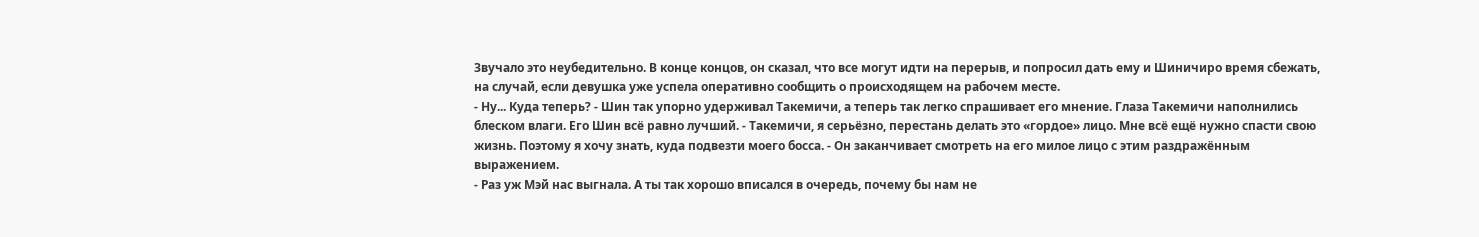Звучало это неубедительно. В конце концов, он сказал, что все могут идти на перерыв, и попросил дать ему и Шиничиро время сбежать, на случай, если девушка уже успела оперативно сообщить о происходящем на рабочем месте.
- Ну... Куда теперь? - Шин так упорно удерживал Такемичи, а теперь так легко спрашивает его мнение. Глаза Такемичи наполнились блеском влаги. Его Шин всё равно лучший. - Такемичи, я серьёзно, перестань делать это «гордое» лицо. Мне всё ещё нужно спасти свою жизнь. Поэтому я хочу знать, куда подвезти моего босса. - Он заканчивает смотреть на его милое лицо с этим раздражённым выражением.
- Раз уж Мэй нас выгнала. А ты так хорошо вписался в очередь, почему бы нам не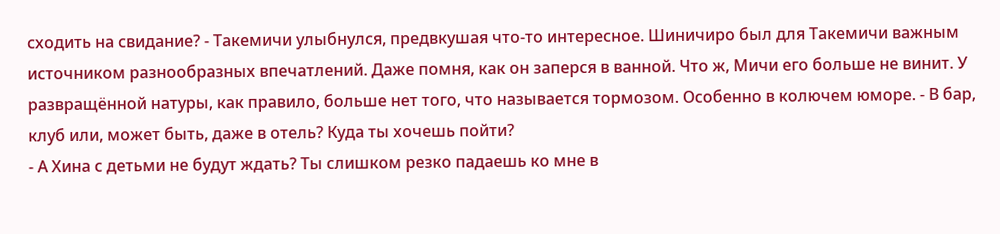сходить на свидание? - Такемичи улыбнулся, предвкушая что-то интересное. Шиничиро был для Такемичи важным источником разнообразных впечатлений. Даже помня, как он заперся в ванной. Что ж, Мичи его больше не винит. У развращённой натуры, как правило, больше нет того, что называется тормозом. Особенно в колючем юморе. - В бар, клуб или, может быть, даже в отель? Куда ты хочешь пойти?
- А Хина с детьми не будут ждать? Ты слишком резко падаешь ко мне в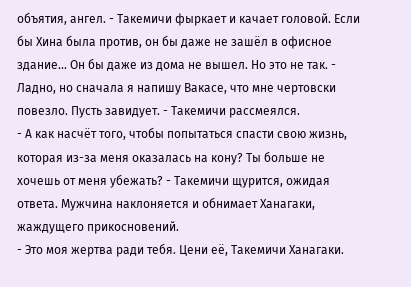объятия, ангел. - Такемичи фыркает и качает головой. Если бы Хина была против, он бы даже не зашёл в офисное здание... Он бы даже из дома не вышел. Но это не так. - Ладно, но сначала я напишу Вакасе, что мне чертовски повезло. Пусть завидует. - Такемичи рассмеялся.
- А как насчёт того, чтобы попытаться спасти свою жизнь, которая из-за меня оказалась на кону? Ты больше не хочешь от меня убежать? - Такемичи щурится, ожидая ответа. Мужчина наклоняется и обнимает Ханагаки, жаждущего прикосновений.
- Это моя жертва ради тебя. Цени её, Такемичи Ханагаки.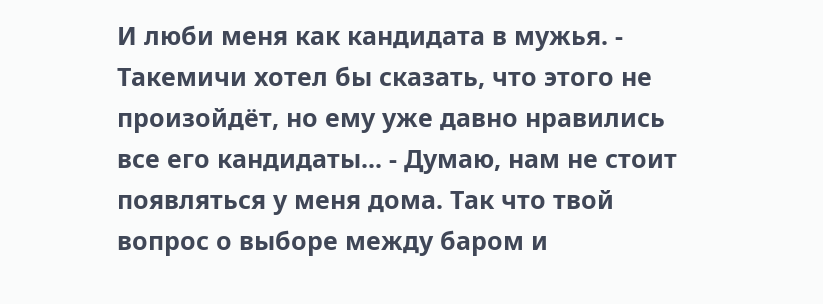И люби меня как кандидата в мужья. - Такемичи хотел бы сказать, что этого не произойдёт, но ему уже давно нравились все его кандидаты... - Думаю, нам не стоит появляться у меня дома. Так что твой вопрос о выборе между баром и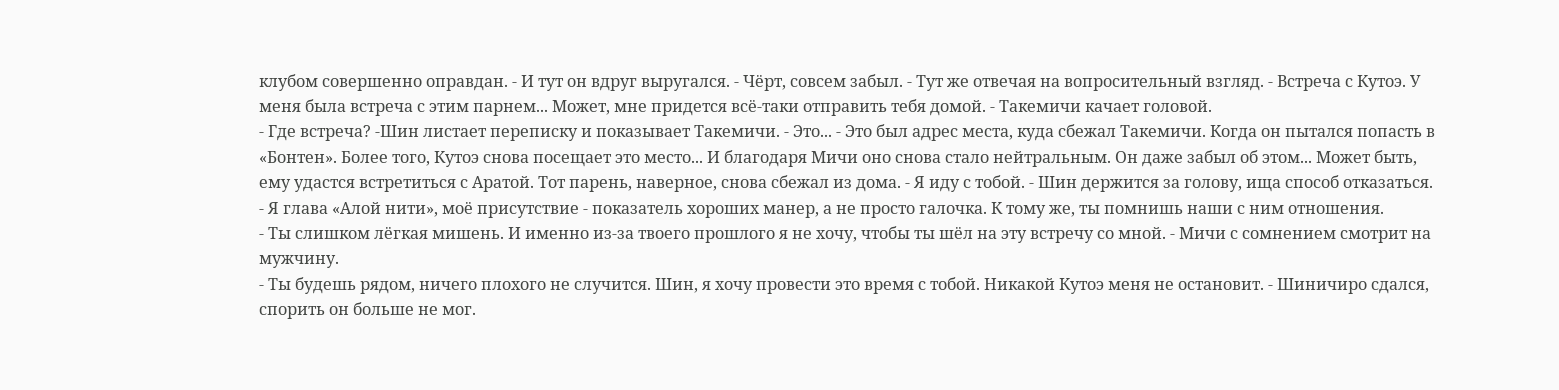клубом совершенно оправдан. - И тут он вдруг выругался. - Чёрт, совсем забыл. - Тут же отвечая на вопросительный взгляд. - Встреча с Кутоэ. У меня была встреча с этим парнем... Может, мне придется всё-таки отправить тебя домой. - Такемичи качает головой.
- Где встреча? -Шин листает переписку и показывает Такемичи. - Это... - Это был адрес места, куда сбежал Такемичи. Когда он пытался попасть в «Бонтен». Более того, Кутоэ снова посещает это место... И благодаря Мичи оно снова стало нейтральным. Он даже забыл об этом... Может быть, ему удастся встретиться с Аратой. Тот парень, наверное, снова сбежал из дома. - Я иду с тобой. - Шин держится за голову, ища способ отказаться. - Я глава «Алой нити», моё присутствие - показатель хороших манер, а не просто галочка. К тому же, ты помнишь наши с ним отношения.
- Ты слишком лёгкая мишень. И именно из-за твоего прошлого я не хочу, чтобы ты шёл на эту встречу со мной. - Мичи с сомнением смотрит на мужчину.
- Ты будешь рядом, ничего плохого не случится. Шин, я хочу провести это время с тобой. Никакой Кутоэ меня не остановит. - Шиничиро сдался, спорить он больше не мог.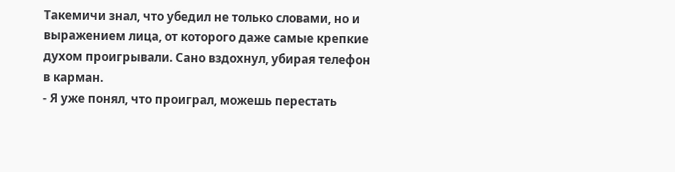Такемичи знал, что убедил не только словами, но и выражением лица, от которого даже самые крепкие духом проигрывали. Сано вздохнул, убирая телефон в карман.
- Я уже понял, что проиграл, можешь перестать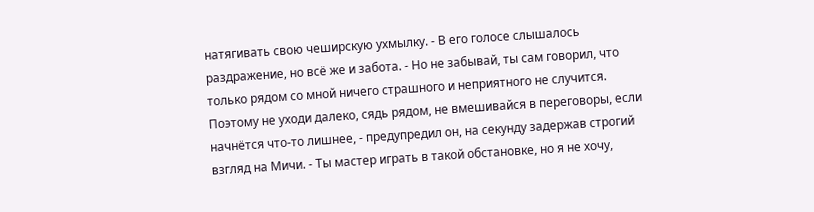натягивать свою чеширскую ухмылку. - В его голосе слышалось раздражение, но всё же и забота. - Но не забывай, ты сам говорил, что только рядом со мной ничего страшного и неприятного не случится. Поэтому не уходи далеко, сядь рядом, не вмешивайся в переговоры, если начнётся что-то лишнее, - предупредил он, на секунду задержав строгий взгляд на Мичи. - Ты мастер играть в такой обстановке, но я не хочу,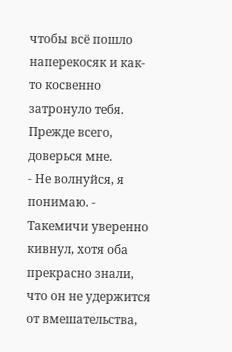чтобы всё пошло наперекосяк и как-то косвенно затронуло тебя. Прежде всего, доверься мне.
- Не волнуйся, я понимаю. - Такемичи уверенно кивнул, хотя оба прекрасно знали, что он не удержится от вмешательства,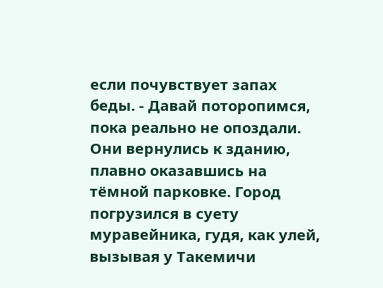если почувствует запах беды. - Давай поторопимся, пока реально не опоздали.
Они вернулись к зданию, плавно оказавшись на тёмной парковке. Город погрузился в суету муравейника, гудя, как улей, вызывая у Такемичи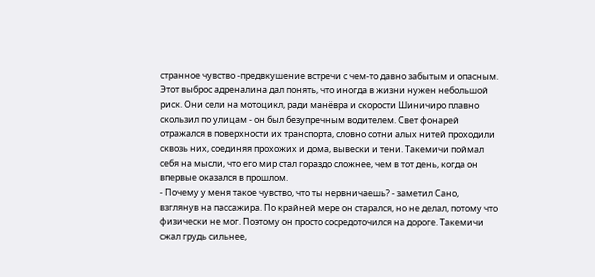странное чувство -предвкушение встречи с чем-то давно забытым и опасным. Этот выброс адреналина дал понять, что иногда в жизни нужен небольшой риск. Они сели на мотоцикл, ради манёвра и скорости Шиничиро плавно скользил по улицам - он был безупречным водителем. Свет фонарей отражался в поверхности их транспорта, словно сотни алых нитей проходили сквозь них, соединяя прохожих и дома, вывески и тени. Такемичи поймал себя на мысли, что его мир стал гораздо сложнее, чем в тот день, когда он впервые оказался в прошлом.
- Почему у меня такое чувство, что ты нервничаешь? - заметил Сано, взглянув на пассажира. По крайней мере он старался, но не делал, потому что физически не мог. Поэтому он просто сосредоточился на дороге. Такемичи сжал грудь сильнее,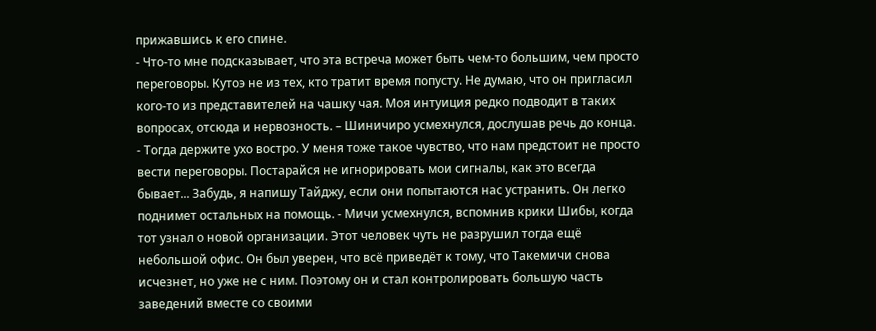прижавшись к его спине.
- Что-то мне подсказывает, что эта встреча может быть чем-то большим, чем просто переговоры. Кутоэ не из тех, кто тратит время попусту. Не думаю, что он пригласил кого-то из представителей на чашку чая. Моя интуиция редко подводит в таких вопросах, отсюда и нервозность. – Шиничиро усмехнулся, дослушав речь до конца.
- Тогда держите ухо востро. У меня тоже такое чувство, что нам предстоит не просто вести переговоры. Постарайся не игнорировать мои сигналы, как это всегда бывает... Забудь, я напишу Тайджу, если они попытаются нас устранить. Он легко поднимет остальных на помощь. - Мичи усмехнулся, вспомнив крики Шибы, когда тот узнал о новой организации. Этот человек чуть не разрушил тогда ещё небольшой офис. Он был уверен, что всё приведёт к тому, что Такемичи снова исчезнет, но уже не с ним. Поэтому он и стал контролировать большую часть заведений вместе со своими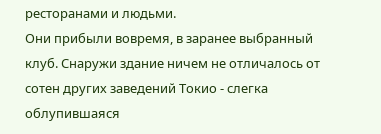ресторанами и людьми.
Они прибыли вовремя, в заранее выбранный клуб. Снаружи здание ничем не отличалось от сотен других заведений Токио - слегка облупившаяся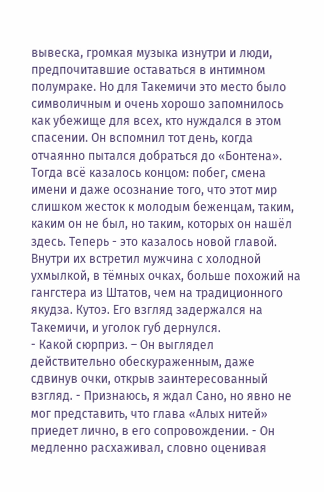вывеска, громкая музыка изнутри и люди, предпочитавшие оставаться в интимном полумраке. Но для Такемичи это место было символичным и очень хорошо запомнилось как убежище для всех, кто нуждался в этом спасении. Он вспомнил тот день, когда отчаянно пытался добраться до «Бонтена». Тогда всё казалось концом: побег, смена имени и даже осознание того, что этот мир слишком жесток к молодым беженцам, таким, каким он не был, но таким, которых он нашёл здесь. Теперь - это казалось новой главой. Внутри их встретил мужчина с холодной ухмылкой, в тёмных очках, больше похожий на гангстера из Штатов, чем на традиционного якудза. Кутоэ. Его взгляд задержался на Такемичи, и уголок губ дернулся.
- Какой сюрприз. – Он выглядел действительно обескураженным, даже сдвинув очки, открыв заинтересованный взгляд. - Признаюсь, я ждал Сано, но явно не мог представить, что глава «Алых нитей» приедет лично, в его сопровождении. - Он медленно расхаживал, словно оценивая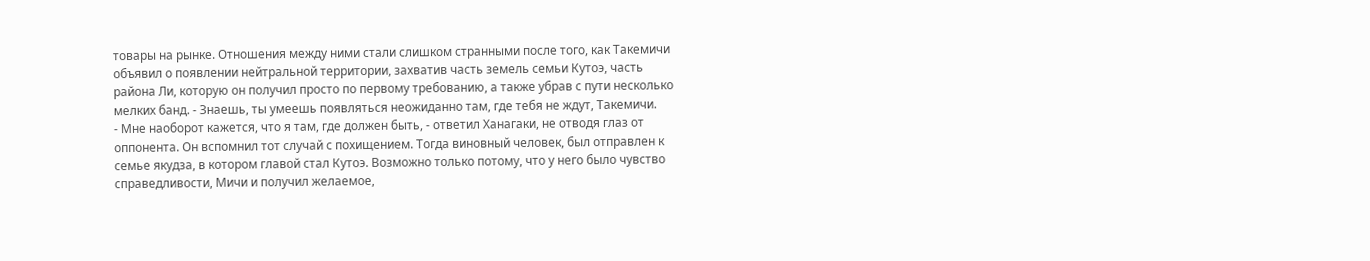товары на рынке. Отношения между ними стали слишком странными после того, как Такемичи объявил о появлении нейтральной территории, захватив часть земель семьи Кутоэ, часть района Ли, которую он получил просто по первому требованию, а также убрав с пути несколько мелких банд. - Знаешь, ты умеешь появляться неожиданно там, где тебя не ждут, Такемичи.
- Мне наоборот кажется, что я там, где должен быть, - ответил Ханагаки, не отводя глаз от оппонента. Он вспомнил тот случай с похищением. Тогда виновный человек, был отправлен к семье якудза, в котором главой стал Кутоэ. Возможно только потому, что у него было чувство справедливости, Мичи и получил желаемое,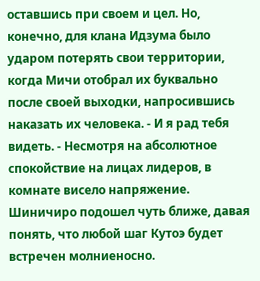оставшись при своем и цел. Но, конечно, для клана Идзума было ударом потерять свои территории, когда Мичи отобрал их буквально после своей выходки, напросившись наказать их человека. - И я рад тебя видеть. - Несмотря на абсолютное спокойствие на лицах лидеров, в комнате висело напряжение. Шиничиро подошел чуть ближе, давая понять, что любой шаг Кутоэ будет встречен молниеносно.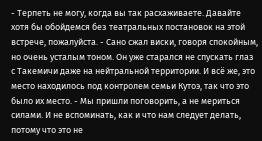- Терпеть не могу, когда вы так расхаживаете. Давайте хотя бы обойдемся без театральных постановок на этой встрече, пожалуйста. - Сано сжал виски, говоря спокойным, но очень усталым тоном. Он уже старался не спускать глаз с Такемичи даже на нейтральной территории. И всё же, это место находилось под контролем семьи Кутоэ, так что это было их место. - Мы пришли поговорить, а не мериться силами. И не вспоминать, как и что нам следует делать, потому что это не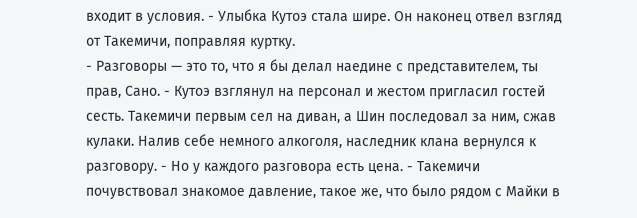входит в условия. - Улыбка Кутоэ стала шире. Он наконец отвел взгляд от Такемичи, поправляя куртку.
- Разговоры — это то, что я бы делал наедине с представителем, ты прав, Сано. - Кутоэ взглянул на персонал и жестом пригласил гостей сесть. Такемичи первым сел на диван, а Шин последовал за ним, сжав кулаки. Налив себе немного алкоголя, наследник клана вернулся к разговору. - Но у каждого разговора есть цена. - Такемичи почувствовал знакомое давление, такое же, что было рядом с Майки в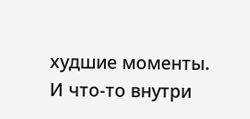худшие моменты. И что-то внутри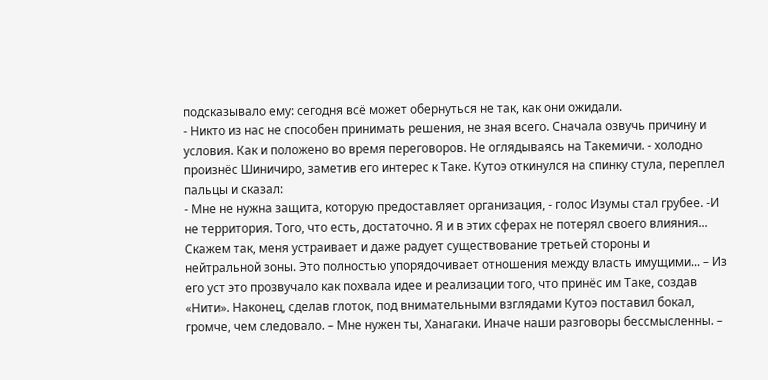подсказывало ему: сегодня всё может обернуться не так, как они ожидали.
- Никто из нас не способен принимать решения, не зная всего. Сначала озвучь причину и условия. Как и положено во время переговоров. Не оглядываясь на Такемичи. - холодно произнёс Шиничиро, заметив его интерес к Таке. Кутоэ откинулся на спинку стула, переплел пальцы и сказал:
- Мне не нужна защита, которую предоставляет организация, - голос Изумы стал грубее. -И не территория. Того, что есть, достаточно. Я и в этих сферах не потерял своего влияния... Скажем так, меня устраивает и даже радует существование третьей стороны и нейтральной зоны. Это полностью упорядочивает отношения между власть имущими... – Из его уст это прозвучало как похвала идее и реализации того, что принёс им Таке, создав «Нити». Наконец, сделав глоток, под внимательными взглядами Кутоэ поставил бокал, громче, чем следовало. – Мне нужен ты, Ханагаки. Иначе наши разговоры бессмысленны. –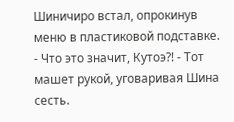Шиничиро встал, опрокинув меню в пластиковой подставке.
- Что это значит, Кутоэ?! - Тот машет рукой, уговаривая Шина сесть.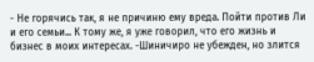- Не горячись так, я не причиню ему вреда. Пойти против Ли и его семьи... К тому же, я уже говорил, что его жизнь и бизнес в моих интересах. -Шиничиро не убежден, но злится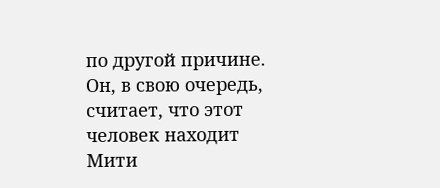по другой причине. Он, в свою очередь, считает, что этот человек находит Мити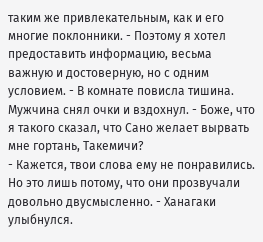таким же привлекательным, как и его многие поклонники. - Поэтому я хотел предоставить информацию, весьма важную и достоверную, но с одним условием. - В комнате повисла тишина. Мужчина снял очки и вздохнул. - Боже, что я такого сказал, что Сано желает вырвать мне гортань, Такемичи?
- Кажется, твои слова ему не понравились. Но это лишь потому, что они прозвучали довольно двусмысленно. - Ханагаки улыбнулся.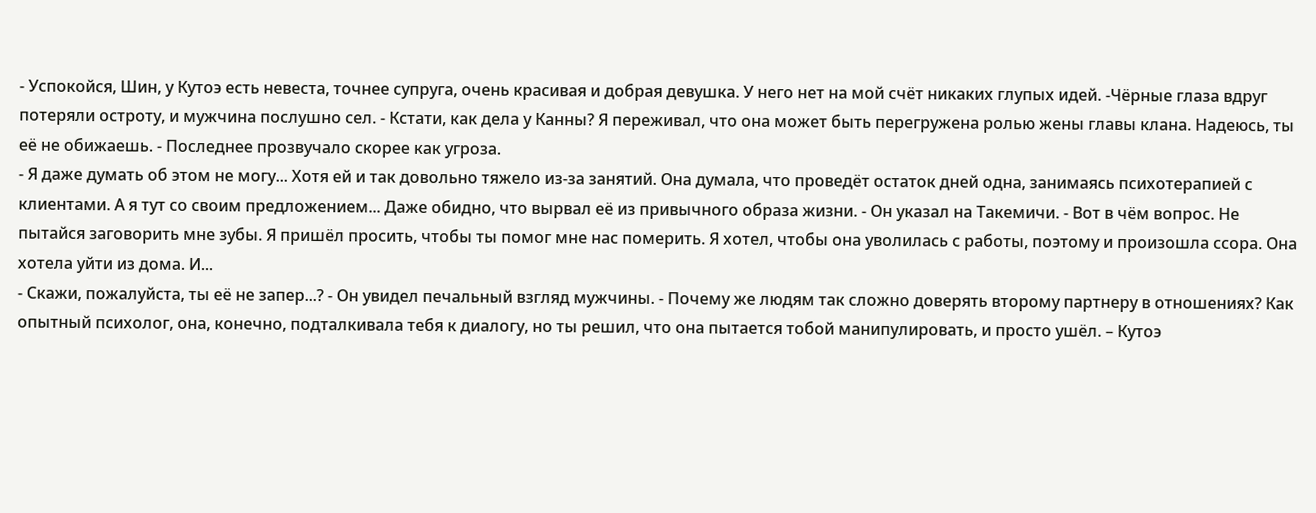- Успокойся, Шин, у Кутоэ есть невеста, точнее супруга, очень красивая и добрая девушка. У него нет на мой счёт никаких глупых идей. -Чёрные глаза вдруг потеряли остроту, и мужчина послушно сел. - Кстати, как дела у Канны? Я переживал, что она может быть перегружена ролью жены главы клана. Надеюсь, ты её не обижаешь. - Последнее прозвучало скорее как угроза.
- Я даже думать об этом не могу... Хотя ей и так довольно тяжело из-за занятий. Она думала, что проведёт остаток дней одна, занимаясь психотерапией с клиентами. А я тут со своим предложением... Даже обидно, что вырвал её из привычного образа жизни. - Он указал на Такемичи. - Вот в чём вопрос. Не пытайся заговорить мне зубы. Я пришёл просить, чтобы ты помог мне нас померить. Я хотел, чтобы она уволилась с работы, поэтому и произошла ссора. Она хотела уйти из дома. И...
- Скажи, пожалуйста, ты её не запер...? - Он увидел печальный взгляд мужчины. - Почему же людям так сложно доверять второму партнеру в отношениях? Как опытный психолог, она, конечно, подталкивала тебя к диалогу, но ты решил, что она пытается тобой манипулировать, и просто ушёл. – Кутоэ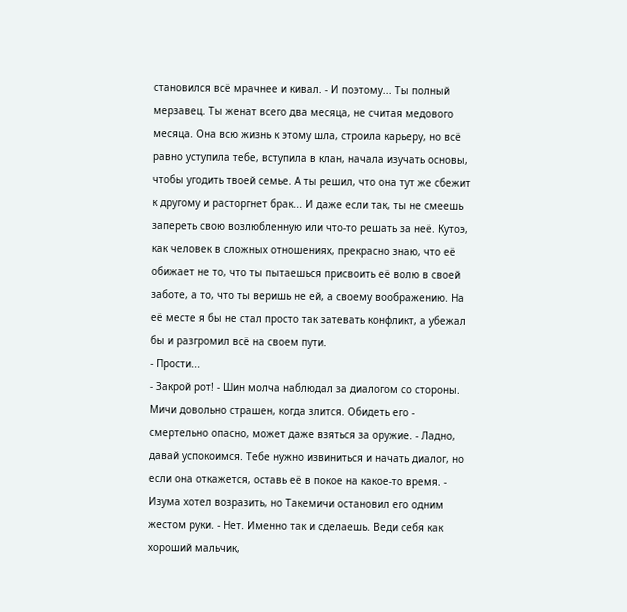становился всё мрачнее и кивал. - И поэтому... Ты полный мерзавец. Ты женат всего два месяца, не считая медового месяца. Она всю жизнь к этому шла, строила карьеру, но всё равно уступила тебе, вступила в клан, начала изучать основы, чтобы угодить твоей семье. А ты решил, что она тут же сбежит к другому и расторгнет брак... И даже если так, ты не смеешь запереть свою возлюбленную или что-то решать за неё. Кутоэ, как человек в сложных отношениях, прекрасно знаю, что её обижает не то, что ты пытаешься присвоить её волю в своей заботе, а то, что ты веришь не ей, а своему воображению. На её месте я бы не стал просто так затевать конфликт, а убежал бы и разгромил всё на своем пути.
- Прости...
- Закрой рот! - Шин молча наблюдал за диалогом со стороны. Мичи довольно страшен, когда злится. Обидеть его - смертельно опасно, может даже взяться за оружие. - Ладно, давай успокоимся. Тебе нужно извиниться и начать диалог, но если она откажется, оставь её в покое на какое-то время. - Изума хотел возразить, но Такемичи остановил его одним жестом руки. - Нет. Именно так и сделаешь. Веди себя как хороший мальчик,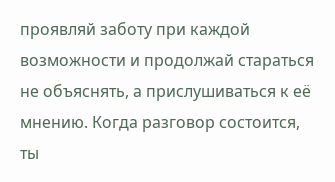проявляй заботу при каждой возможности и продолжай стараться не объяснять, а прислушиваться к её мнению. Когда разговор состоится, ты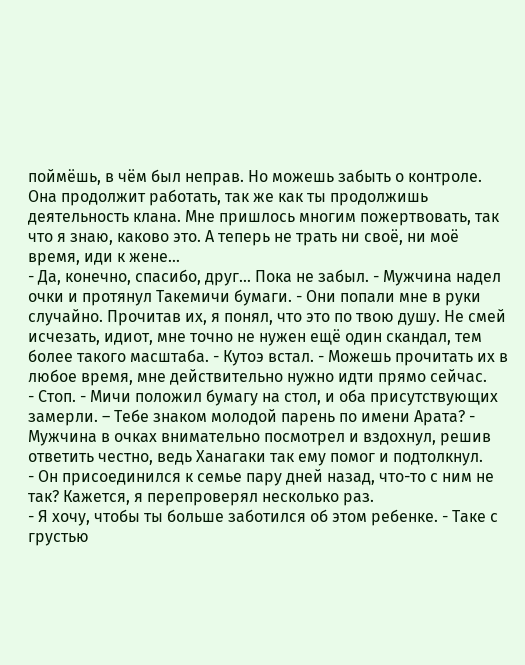поймёшь, в чём был неправ. Но можешь забыть о контроле. Она продолжит работать, так же как ты продолжишь деятельность клана. Мне пришлось многим пожертвовать, так что я знаю, каково это. А теперь не трать ни своё, ни моё время, иди к жене...
- Да, конечно, спасибо, друг... Пока не забыл. - Мужчина надел очки и протянул Такемичи бумаги. - Они попали мне в руки случайно. Прочитав их, я понял, что это по твою душу. Не смей исчезать, идиот, мне точно не нужен ещё один скандал, тем более такого масштаба. - Кутоэ встал. - Можешь прочитать их в любое время, мне действительно нужно идти прямо сейчас.
- Стоп. - Мичи положил бумагу на стол, и оба присутствующих замерли. – Тебе знаком молодой парень по имени Арата? - Мужчина в очках внимательно посмотрел и вздохнул, решив ответить честно, ведь Ханагаки так ему помог и подтолкнул.
- Он присоединился к семье пару дней назад, что-то с ним не так? Кажется, я перепроверял несколько раз.
- Я хочу, чтобы ты больше заботился об этом ребенке. - Таке с грустью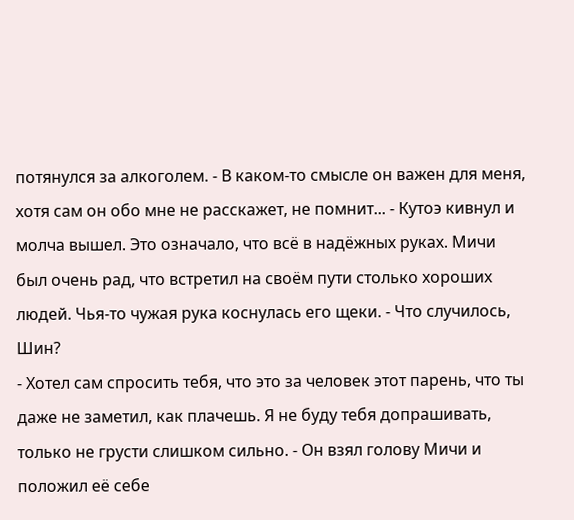потянулся за алкоголем. - В каком-то смысле он важен для меня, хотя сам он обо мне не расскажет, не помнит... - Кутоэ кивнул и молча вышел. Это означало, что всё в надёжных руках. Мичи был очень рад, что встретил на своём пути столько хороших людей. Чья-то чужая рука коснулась его щеки. - Что случилось, Шин?
- Хотел сам спросить тебя, что это за человек этот парень, что ты даже не заметил, как плачешь. Я не буду тебя допрашивать, только не грусти слишком сильно. - Он взял голову Мичи и положил её себе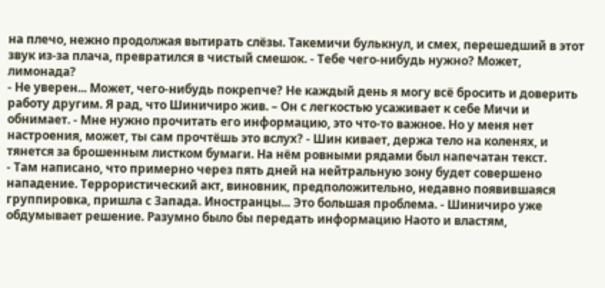на плечо, нежно продолжая вытирать слёзы. Такемичи булькнул, и смех, перешедший в этот звук из-за плача, превратился в чистый смешок. - Тебе чего-нибудь нужно? Может, лимонада?
- Не уверен... Может, чего-нибудь покрепче? Не каждый день я могу всё бросить и доверить работу другим. Я рад, что Шиничиро жив. – Он с легкостью усаживает к себе Мичи и обнимает. - Мне нужно прочитать его информацию, это что-то важное. Но у меня нет настроения, может, ты сам прочтёшь это вслух? - Шин кивает, держа тело на коленях, и тянется за брошенным листком бумаги. На нём ровными рядами был напечатан текст.
- Там написано, что примерно через пять дней на нейтральную зону будет совершено нападение. Террористический акт, виновник, предположительно, недавно появившаяся группировка, пришла с Запада. Иностранцы... Это большая проблема. - Шиничиро уже обдумывает решение. Разумно было бы передать информацию Наото и властям,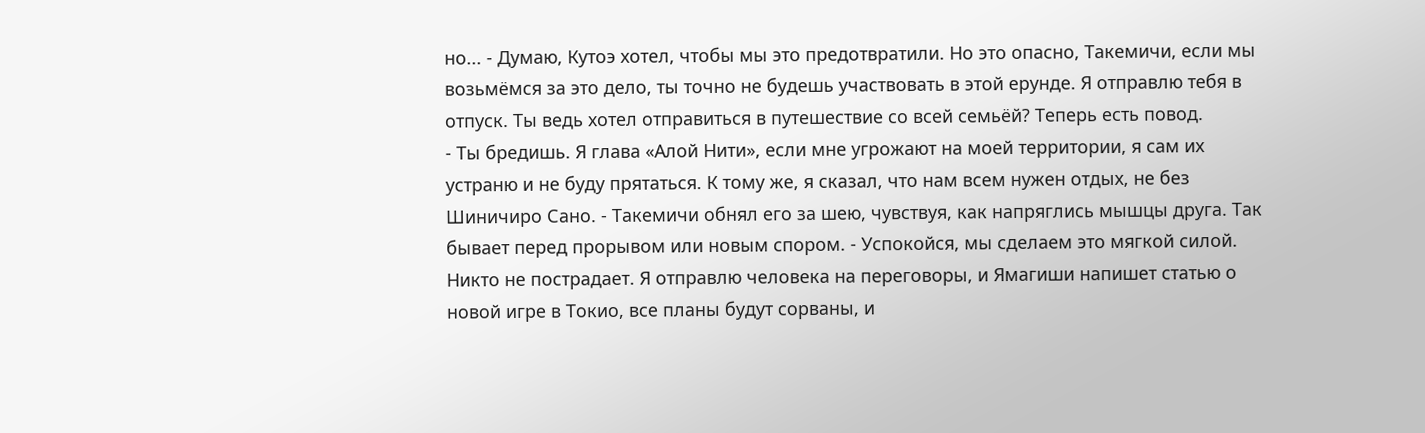но... - Думаю, Кутоэ хотел, чтобы мы это предотвратили. Но это опасно, Такемичи, если мы возьмёмся за это дело, ты точно не будешь участвовать в этой ерунде. Я отправлю тебя в отпуск. Ты ведь хотел отправиться в путешествие со всей семьёй? Теперь есть повод.
- Ты бредишь. Я глава «Алой Нити», если мне угрожают на моей территории, я сам их устраню и не буду прятаться. К тому же, я сказал, что нам всем нужен отдых, не без Шиничиро Сано. - Такемичи обнял его за шею, чувствуя, как напряглись мышцы друга. Так бывает перед прорывом или новым спором. - Успокойся, мы сделаем это мягкой силой. Никто не пострадает. Я отправлю человека на переговоры, и Ямагиши напишет статью о новой игре в Токио, все планы будут сорваны, и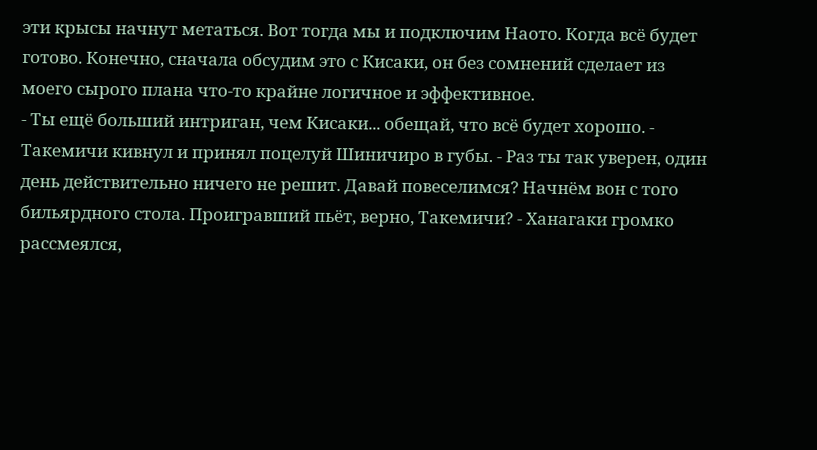эти крысы начнут метаться. Вот тогда мы и подключим Наото. Когда всё будет готово. Конечно, сначала обсудим это с Кисаки, он без сомнений сделает из моего сырого плана что-то крайне логичное и эффективное.
- Ты ещё больший интриган, чем Кисаки... обещай, что всё будет хорошо. - Такемичи кивнул и принял поцелуй Шиничиро в губы. - Раз ты так уверен, один день действительно ничего не решит. Давай повеселимся? Начнём вон с того бильярдного стола. Проигравший пьёт, верно, Такемичи? - Ханагаки громко рассмеялся,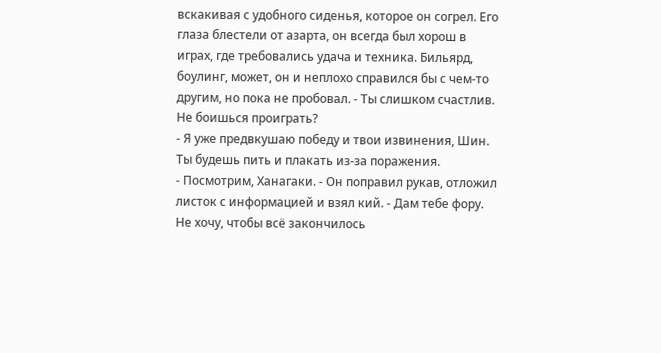вскакивая с удобного сиденья, которое он согрел. Его глаза блестели от азарта, он всегда был хорош в играх, где требовались удача и техника. Бильярд, боулинг, может, он и неплохо справился бы с чем-то другим, но пока не пробовал. - Ты слишком счастлив. Не боишься проиграть?
- Я уже предвкушаю победу и твои извинения, Шин. Ты будешь пить и плакать из-за поражения.
- Посмотрим, Ханагаки. - Он поправил рукав, отложил листок с информацией и взял кий. - Дам тебе фору. Не хочу, чтобы всё закончилось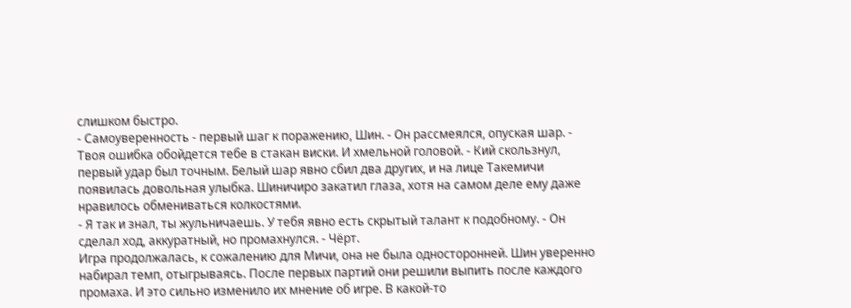слишком быстро.
- Самоуверенность - первый шаг к поражению, Шин. - Он рассмеялся, опуская шар. - Твоя ошибка обойдется тебе в стакан виски. И хмельной головой. - Кий скользнул, первый удар был точным. Белый шар явно сбил два других, и на лице Такемичи появилась довольная улыбка. Шиничиро закатил глаза, хотя на самом деле ему даже нравилось обмениваться колкостями.
- Я так и знал, ты жульничаешь. У тебя явно есть скрытый талант к подобному. - Он сделал ход, аккуратный, но промахнулся. - Чёрт.
Игра продолжалась, к сожалению для Мичи, она не была односторонней. Шин уверенно набирал темп, отыгрываясь. После первых партий они решили выпить после каждого промаха. И это сильно изменило их мнение об игре. В какой-то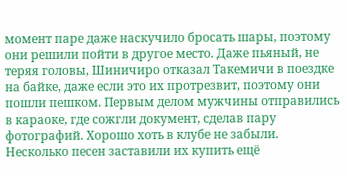момент паре даже наскучило бросать шары, поэтому они решили пойти в другое место. Даже пьяный, не теряя головы, Шиничиро отказал Такемичи в поездке на байке, даже если это их протрезвит, поэтому они пошли пешком. Первым делом мужчины отправились в караоке, где сожгли документ, сделав пару фотографий. Хорошо хоть в клубе не забыли.
Несколько песен заставили их купить ещё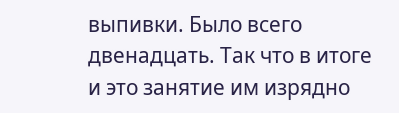выпивки. Было всего двенадцать. Так что в итоге и это занятие им изрядно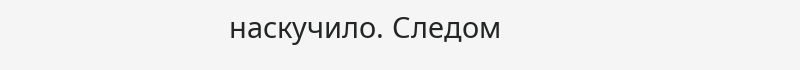наскучило. Следом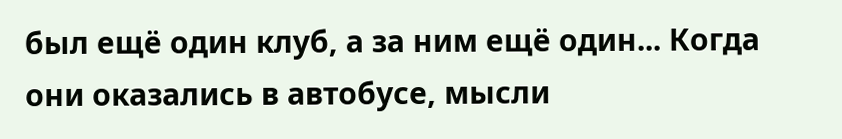был ещё один клуб, а за ним ещё один... Когда они оказались в автобусе, мысли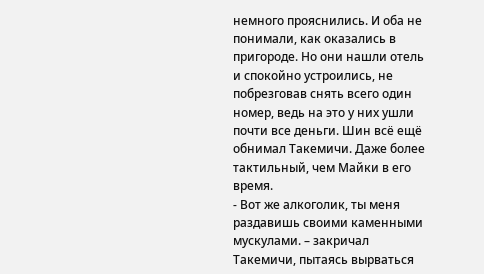немного прояснились. И оба не понимали, как оказались в пригороде. Но они нашли отель и спокойно устроились, не побрезговав снять всего один номер, ведь на это у них ушли почти все деньги. Шин всё ещё обнимал Такемичи. Даже более тактильный, чем Майки в его время.
- Вот же алкоголик, ты меня раздавишь своими каменными мускулами. – закричал Такемичи, пытаясь вырваться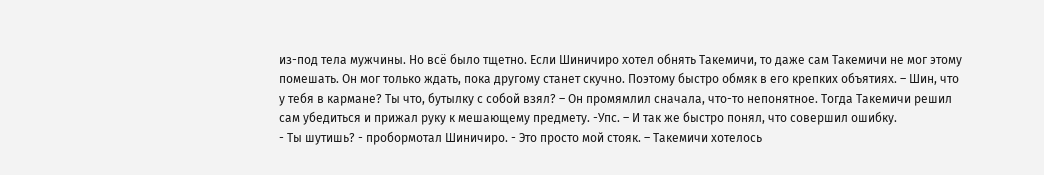из-под тела мужчины. Но всё было тщетно. Если Шиничиро хотел обнять Такемичи, то даже сам Такемичи не мог этому помешать. Он мог только ждать, пока другому станет скучно. Поэтому быстро обмяк в его крепких объятиях. – Шин, что у тебя в кармане? Ты что, бутылку с собой взял? – Он промямлил сначала, что-то непонятное. Тогда Такемичи решил сам убедиться и прижал руку к мешающему предмету. -Упс. – И так же быстро понял, что совершил ошибку.
- Ты шутишь? - пробормотал Шиничиро. - Это просто мой стояк. – Такемичи хотелось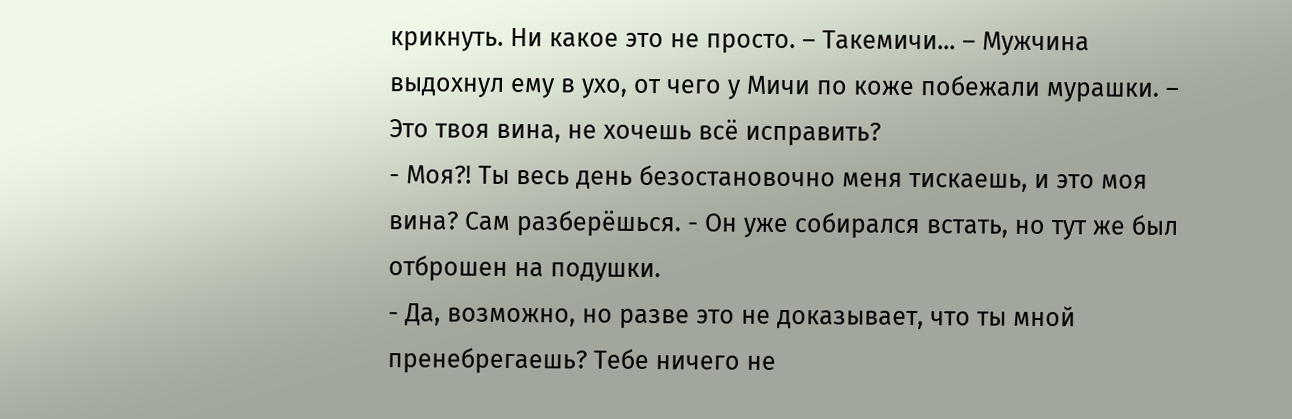крикнуть. Ни какое это не просто. – Такемичи... – Мужчина выдохнул ему в ухо, от чего у Мичи по коже побежали мурашки. – Это твоя вина, не хочешь всё исправить?
- Моя?! Ты весь день безостановочно меня тискаешь, и это моя вина? Сам разберёшься. - Он уже собирался встать, но тут же был отброшен на подушки.
- Да, возможно, но разве это не доказывает, что ты мной пренебрегаешь? Тебе ничего не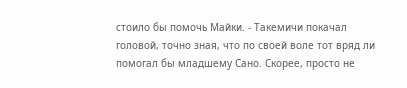стоило бы помочь Майки. - Такемичи покачал головой, точно зная, что по своей воле тот вряд ли помогал бы младшему Сано. Скорее, просто не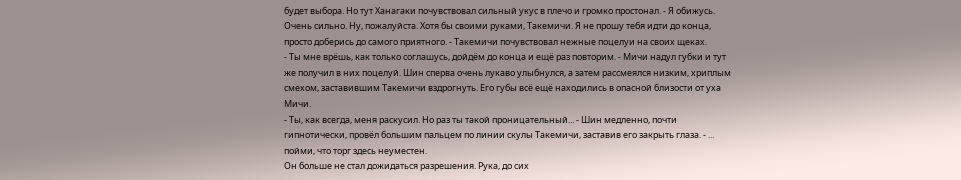будет выбора. Но тут Ханагаки почувствовал сильный укус в плечо и громко простонал. - Я обижусь. Очень сильно. Ну, пожалуйста. Хотя бы своими руками, Такемичи. Я не прошу тебя идти до конца, просто доберись до самого приятного. - Такемичи почувствовал нежные поцелуи на своих щеках.
- Ты мне врёшь, как только соглашусь, дойдём до конца и ещё раз повторим. - Мичи надул губки и тут же получил в них поцелуй. Шин сперва очень лукаво улыбнулся, а затем рассмеялся низким, хриплым смехом, заставившим Такемичи вздрогнуть. Его губы всё ещё находились в опасной близости от уха Мичи.
- Ты, как всегда, меня раскусил. Но раз ты такой проницательный... - Шин медленно, почти гипнотически, провёл большим пальцем по линии скулы Такемичи, заставив его закрыть глаза. - ... пойми, что торг здесь неуместен.
Он больше не стал дожидаться разрешения. Рука, до сих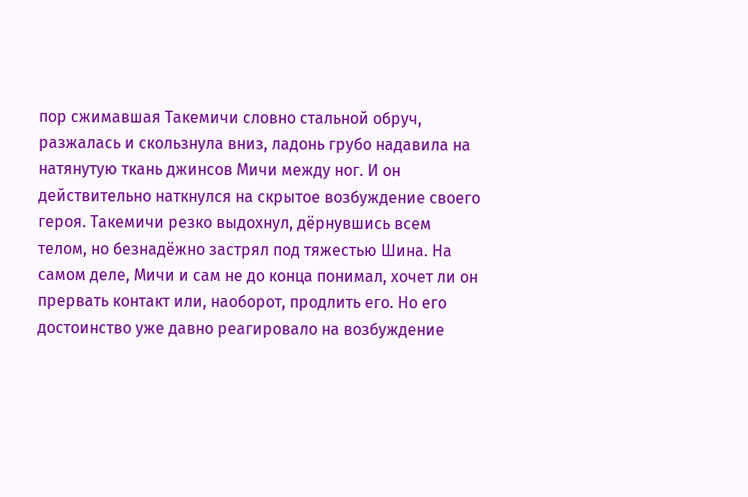пор сжимавшая Такемичи словно стальной обруч, разжалась и скользнула вниз, ладонь грубо надавила на натянутую ткань джинсов Мичи между ног. И он действительно наткнулся на скрытое возбуждение своего героя. Такемичи резко выдохнул, дёрнувшись всем телом, но безнадёжно застрял под тяжестью Шина. На самом деле, Мичи и сам не до конца понимал, хочет ли он прервать контакт или, наоборот, продлить его. Но его достоинство уже давно реагировало на возбуждение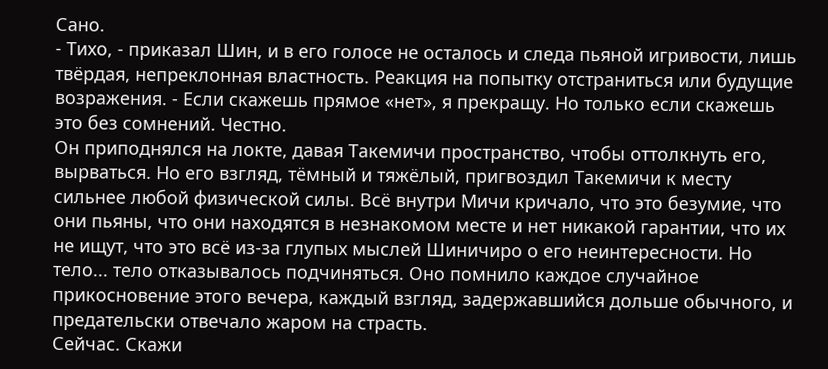Сано.
- Тихо, - приказал Шин, и в его голосе не осталось и следа пьяной игривости, лишь твёрдая, непреклонная властность. Реакция на попытку отстраниться или будущие возражения. - Если скажешь прямое «нет», я прекращу. Но только если скажешь это без сомнений. Честно.
Он приподнялся на локте, давая Такемичи пространство, чтобы оттолкнуть его, вырваться. Но его взгляд, тёмный и тяжёлый, пригвоздил Такемичи к месту сильнее любой физической силы. Всё внутри Мичи кричало, что это безумие, что они пьяны, что они находятся в незнакомом месте и нет никакой гарантии, что их не ищут, что это всё из-за глупых мыслей Шиничиро о его неинтересности. Но тело... тело отказывалось подчиняться. Оно помнило каждое случайное прикосновение этого вечера, каждый взгляд, задержавшийся дольше обычного, и предательски отвечало жаром на страсть.
Сейчас. Скажи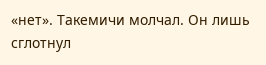«нет». Такемичи молчал. Он лишь сглотнул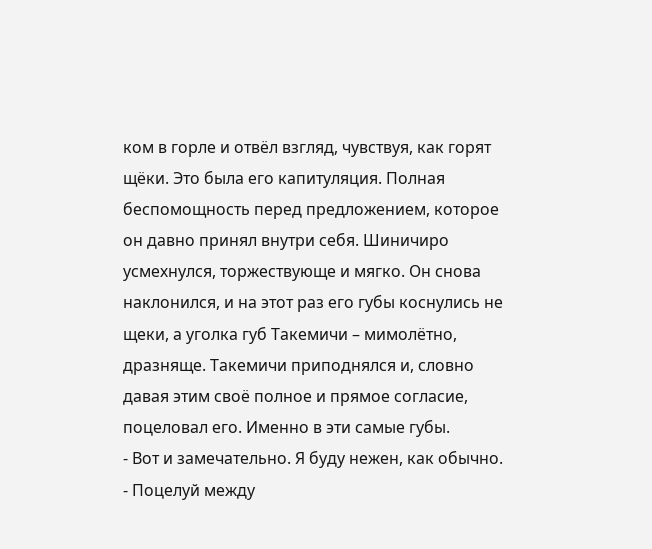ком в горле и отвёл взгляд, чувствуя, как горят щёки. Это была его капитуляция. Полная беспомощность перед предложением, которое он давно принял внутри себя. Шиничиро усмехнулся, торжествующе и мягко. Он снова наклонился, и на этот раз его губы коснулись не щеки, а уголка губ Такемичи – мимолётно, дразняще. Такемичи приподнялся и, словно давая этим своё полное и прямое согласие, поцеловал его. Именно в эти самые губы.
- Вот и замечательно. Я буду нежен, как обычно. - Поцелуй между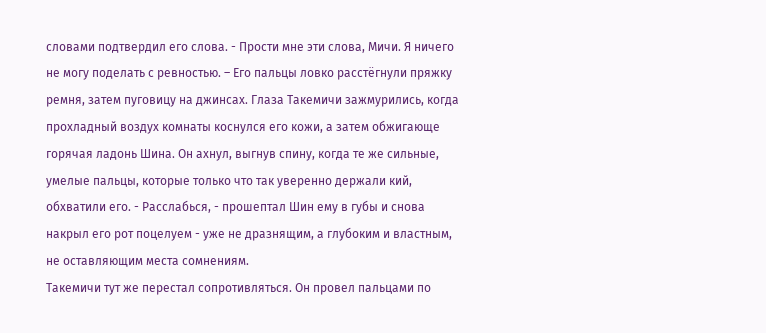словами подтвердил его слова. - Прости мне эти слова, Мичи. Я ничего не могу поделать с ревностью. – Его пальцы ловко расстёгнули пряжку ремня, затем пуговицу на джинсах. Глаза Такемичи зажмурились, когда прохладный воздух комнаты коснулся его кожи, а затем обжигающе горячая ладонь Шина. Он ахнул, выгнув спину, когда те же сильные, умелые пальцы, которые только что так уверенно держали кий, обхватили его. - Расслабься, - прошептал Шин ему в губы и снова накрыл его рот поцелуем - уже не дразнящим, а глубоким и властным, не оставляющим места сомнениям.
Такемичи тут же перестал сопротивляться. Он провел пальцами по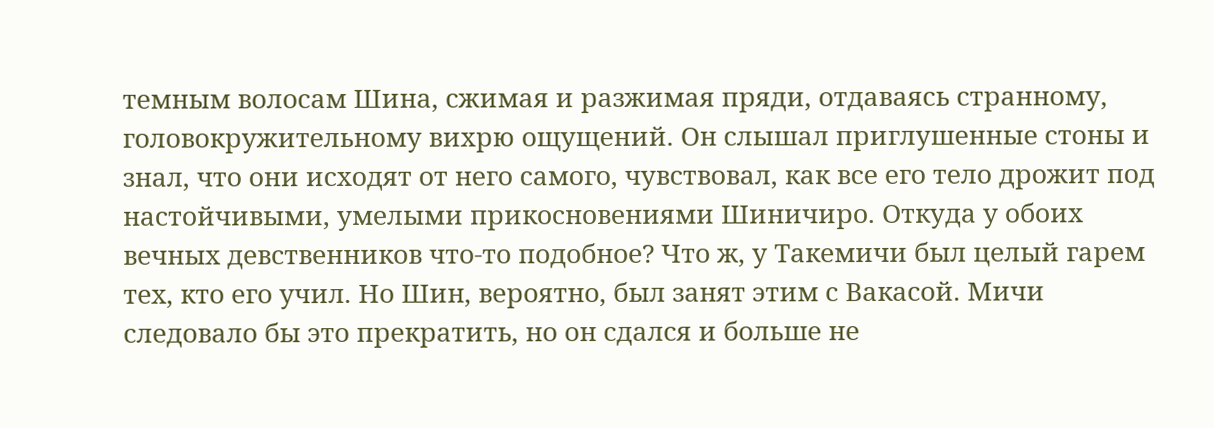темным волосам Шина, сжимая и разжимая пряди, отдаваясь странному, головокружительному вихрю ощущений. Он слышал приглушенные стоны и знал, что они исходят от него самого, чувствовал, как все его тело дрожит под настойчивыми, умелыми прикосновениями Шиничиро. Откуда у обоих вечных девственников что-то подобное? Что ж, у Такемичи был целый гарем тех, кто его учил. Но Шин, вероятно, был занят этим с Вакасой. Мичи следовало бы это прекратить, но он сдался и больше не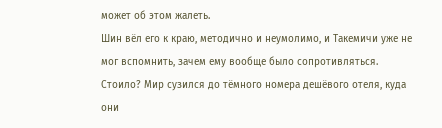может об этом жалеть.
Шин вёл его к краю, методично и неумолимо, и Такемичи уже не мог вспомнить, зачем ему вообще было сопротивляться. Стоило? Мир сузился до тёмного номера дешёвого отеля, куда они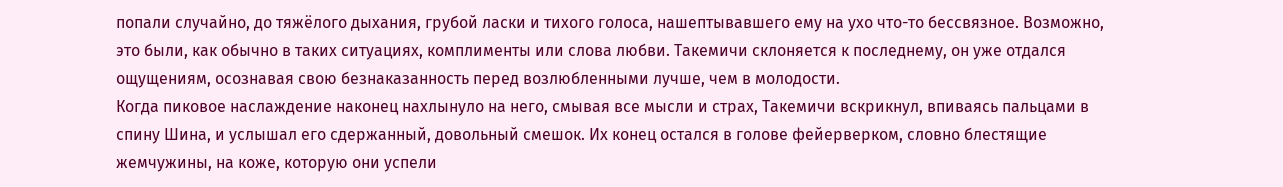попали случайно, до тяжёлого дыхания, грубой ласки и тихого голоса, нашептывавшего ему на ухо что-то бессвязное. Возможно, это были, как обычно в таких ситуациях, комплименты или слова любви. Такемичи склоняется к последнему, он уже отдался ощущениям, осознавая свою безнаказанность перед возлюбленными лучше, чем в молодости.
Когда пиковое наслаждение наконец нахлынуло на него, смывая все мысли и страх, Такемичи вскрикнул, впиваясь пальцами в спину Шина, и услышал его сдержанный, довольный смешок. Их конец остался в голове фейерверком, словно блестящие жемчужины, на коже, которую они успели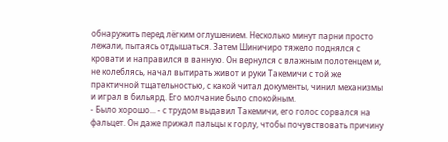обнаружить перед лёгким оглушением. Несколько минут парни просто лежали, пытаясь отдышаться. Затем Шиничиро тяжело поднялся с кровати и направился в ванную. Он вернулся с влажным полотенцем и, не колеблясь, начал вытирать живот и руки Такемичи с той же практичной тщательностью, с какой читал документы, чинил механизмы и играл в бильярд. Его молчание было спокойным.
- Было хорошо... - с трудом выдавил Такемичи, его голос сорвался на фальцет. Он даже прижал пальцы к горлу, чтобы почувствовать причину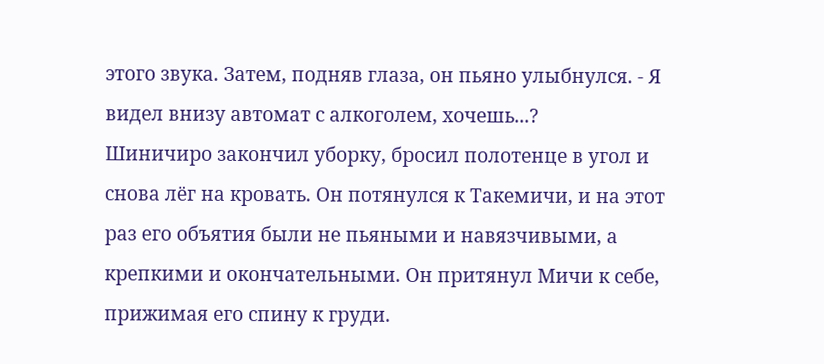этого звука. Затем, подняв глаза, он пьяно улыбнулся. - Я видел внизу автомат с алкоголем, хочешь...?
Шиничиро закончил уборку, бросил полотенце в угол и снова лёг на кровать. Он потянулся к Такемичи, и на этот раз его объятия были не пьяными и навязчивыми, а крепкими и окончательными. Он притянул Мичи к себе, прижимая его спину к груди.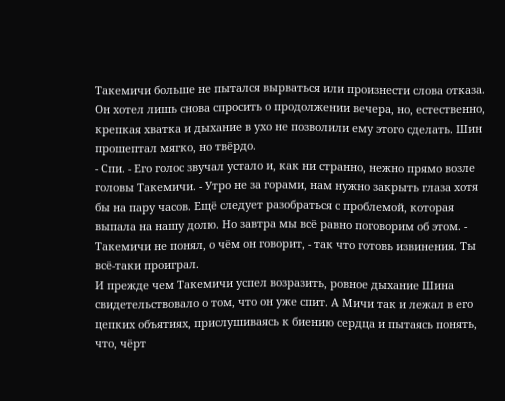Такемичи больше не пытался вырваться или произнести слова отказа. Он хотел лишь снова спросить о продолжении вечера, но, естественно, крепкая хватка и дыхание в ухо не позволили ему этого сделать. Шин прошептал мягко, но твёрдо.
- Спи. - Его голос звучал устало и, как ни странно, нежно прямо возле головы Такемичи. - Утро не за горами, нам нужно закрыть глаза хотя бы на пару часов. Ещё следует разобраться с проблемой, которая выпала на нашу долю. Но завтра мы всё равно поговорим об этом. - Такемичи не понял, о чём он говорит, - так что готовь извинения. Ты всё-таки проиграл.
И прежде чем Такемичи успел возразить, ровное дыхание Шина свидетельствовало о том, что он уже спит. А Мичи так и лежал в его цепких объятиях, прислушиваясь к биению сердца и пытаясь понять, что, чёрт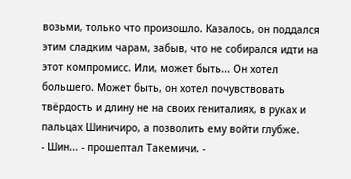возьми, только что произошло. Казалось, он поддался этим сладким чарам, забыв, что не собирался идти на этот компромисс. Или, может быть... Он хотел большего. Может быть, он хотел почувствовать твёрдость и длину не на своих гениталиях, в руках и пальцах Шиничиро, а позволить ему войти глубже.
- Шин... - прошептал Такемичи. -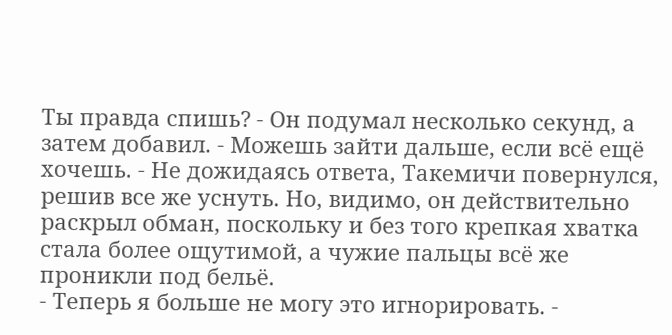Ты правда спишь? - Он подумал несколько секунд, а затем добавил. - Можешь зайти дальше, если всё ещё хочешь. - Не дожидаясь ответа, Такемичи повернулся, решив все же уснуть. Но, видимо, он действительно раскрыл обман, поскольку и без того крепкая хватка стала более ощутимой, а чужие пальцы всё же проникли под бельё.
- Теперь я больше не могу это игнорировать. -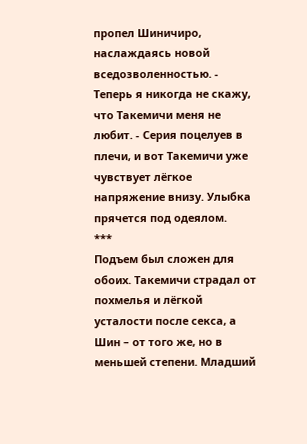пропел Шиничиро, наслаждаясь новой вседозволенностью. - Теперь я никогда не скажу, что Такемичи меня не любит. - Серия поцелуев в плечи, и вот Такемичи уже чувствует лёгкое напряжение внизу. Улыбка прячется под одеялом.
***
Подъем был сложен для обоих. Такемичи страдал от похмелья и лёгкой усталости после секса, а Шин – от того же, но в меньшей степени. Младший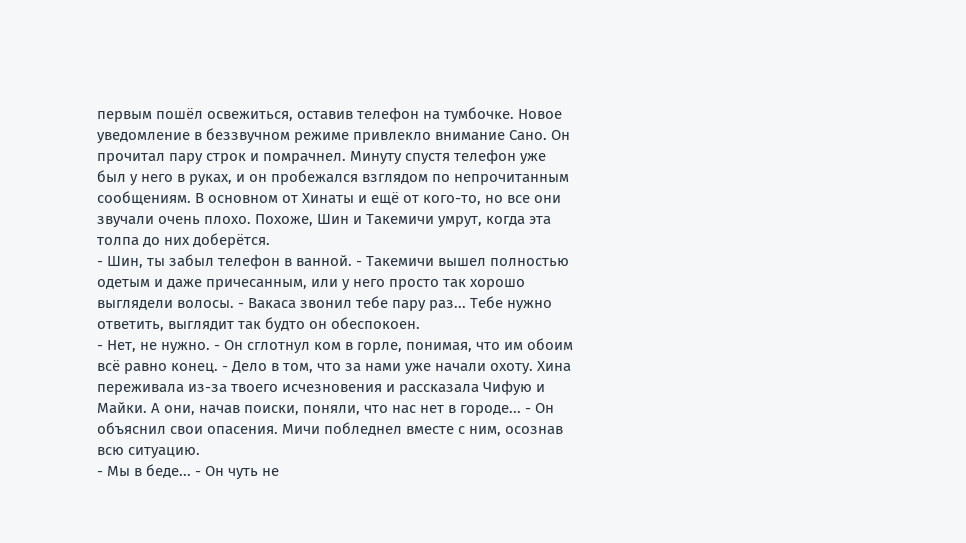первым пошёл освежиться, оставив телефон на тумбочке. Новое уведомление в беззвучном режиме привлекло внимание Сано. Он прочитал пару строк и помрачнел. Минуту спустя телефон уже был у него в руках, и он пробежался взглядом по непрочитанным сообщениям. В основном от Хинаты и ещё от кого-то, но все они звучали очень плохо. Похоже, Шин и Такемичи умрут, когда эта толпа до них доберётся.
- Шин, ты забыл телефон в ванной. - Такемичи вышел полностью одетым и даже причесанным, или у него просто так хорошо выглядели волосы. - Вакаса звонил тебе пару раз... Тебе нужно ответить, выглядит так будто он обеспокоен.
- Нет, не нужно. - Он сглотнул ком в горле, понимая, что им обоим всё равно конец. - Дело в том, что за нами уже начали охоту. Хина переживала из-за твоего исчезновения и рассказала Чифую и Майки. А они, начав поиски, поняли, что нас нет в городе... - Он объяснил свои опасения. Мичи побледнел вместе с ним, осознав всю ситуацию.
- Мы в беде... - Он чуть не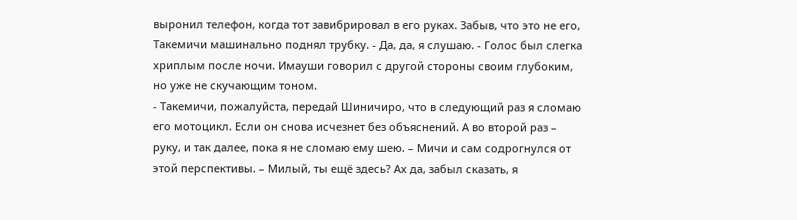выронил телефон, когда тот завибрировал в его руках. Забыв, что это не его, Такемичи машинально поднял трубку. - Да, да, я слушаю. - Голос был слегка хриплым после ночи. Имауши говорил с другой стороны своим глубоким, но уже не скучающим тоном.
- Такемичи, пожалуйста, передай Шиничиро, что в следующий раз я сломаю его мотоцикл. Если он снова исчезнет без объяснений. А во второй раз – руку, и так далее, пока я не сломаю ему шею. – Мичи и сам содрогнулся от этой перспективы. – Милый, ты ещё здесь? Ах да, забыл сказать, я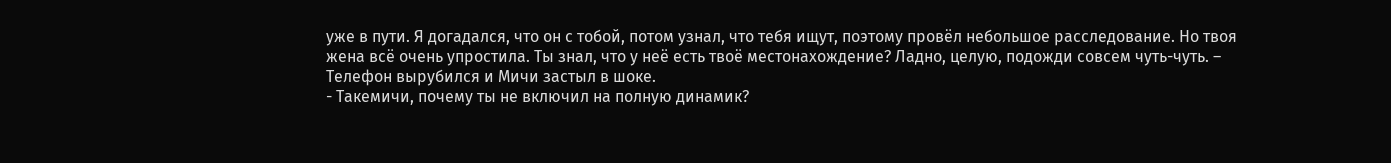уже в пути. Я догадался, что он с тобой, потом узнал, что тебя ищут, поэтому провёл небольшое расследование. Но твоя жена всё очень упростила. Ты знал, что у неё есть твоё местонахождение? Ладно, целую, подожди совсем чуть-чуть. – Телефон вырубился и Мичи застыл в шоке.
- Такемичи, почему ты не включил на полную динамик?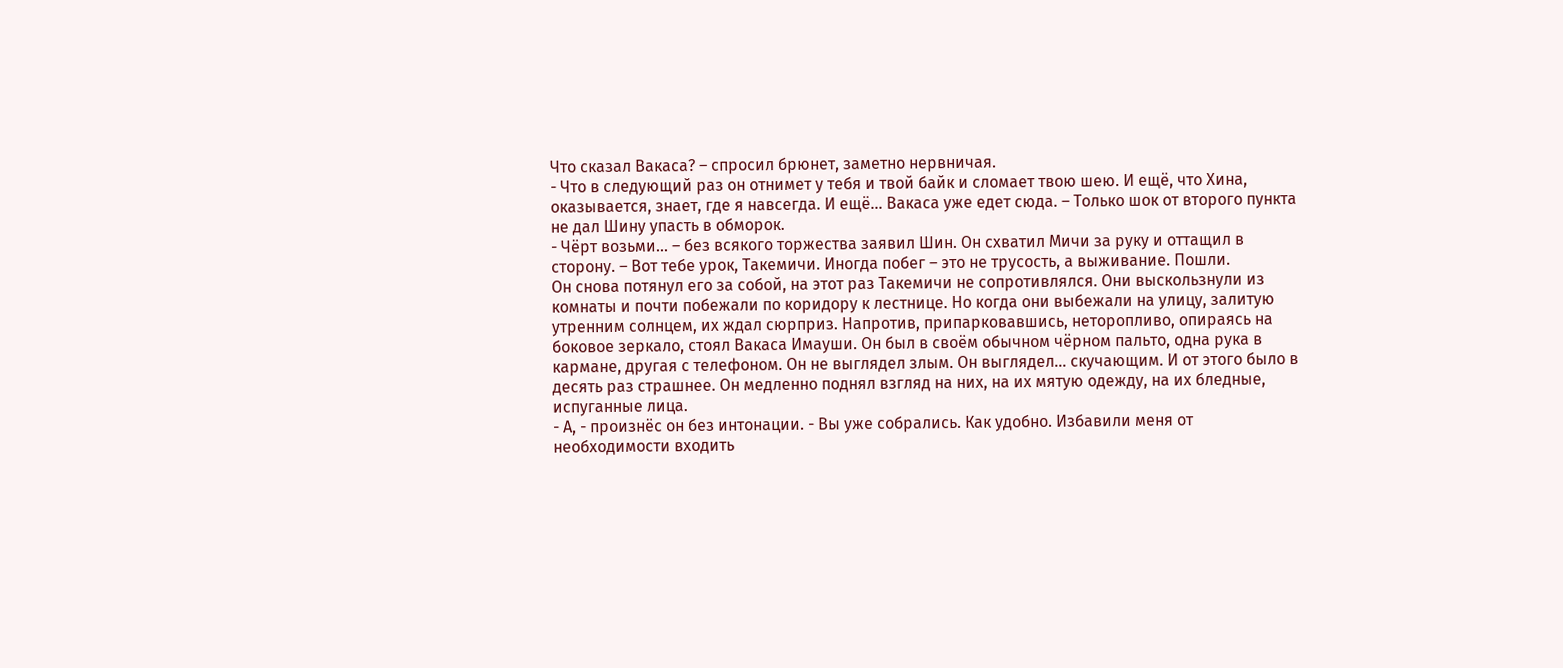Что сказал Вакаса? – спросил брюнет, заметно нервничая.
- Что в следующий раз он отнимет у тебя и твой байк и сломает твою шею. И ещё, что Хина, оказывается, знает, где я навсегда. И ещё... Вакаса уже едет сюда. – Только шок от второго пункта не дал Шину упасть в обморок.
- Чёрт возьми... – без всякого торжества заявил Шин. Он схватил Мичи за руку и оттащил в сторону. – Вот тебе урок, Такемичи. Иногда побег – это не трусость, а выживание. Пошли.
Он снова потянул его за собой, на этот раз Такемичи не сопротивлялся. Они выскользнули из комнаты и почти побежали по коридору к лестнице. Но когда они выбежали на улицу, залитую утренним солнцем, их ждал сюрприз. Напротив, припарковавшись, неторопливо, опираясь на боковое зеркало, стоял Вакаса Имауши. Он был в своём обычном чёрном пальто, одна рука в кармане, другая с телефоном. Он не выглядел злым. Он выглядел... скучающим. И от этого было в десять раз страшнее. Он медленно поднял взгляд на них, на их мятую одежду, на их бледные, испуганные лица.
- А, - произнёс он без интонации. - Вы уже собрались. Как удобно. Избавили меня от необходимости входить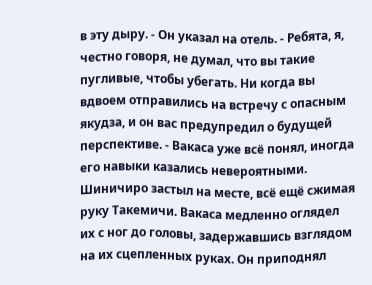в эту дыру. - Он указал на отель. - Ребята, я, честно говоря, не думал, что вы такие пугливые, чтобы убегать. Ни когда вы вдвоем отправились на встречу с опасным якудза, и он вас предупредил о будущей перспективе. - Вакаса уже всё понял, иногда его навыки казались невероятными. Шиничиро застыл на месте, всё ещё сжимая руку Такемичи. Вакаса медленно оглядел их с ног до головы, задержавшись взглядом на их сцепленных руках. Он приподнял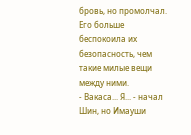бровь, но промолчал. Его больше беспокоила их безопасность, чем такие милые вещи между ними.
- Вакаса... Я... - начал Шин, но Имауши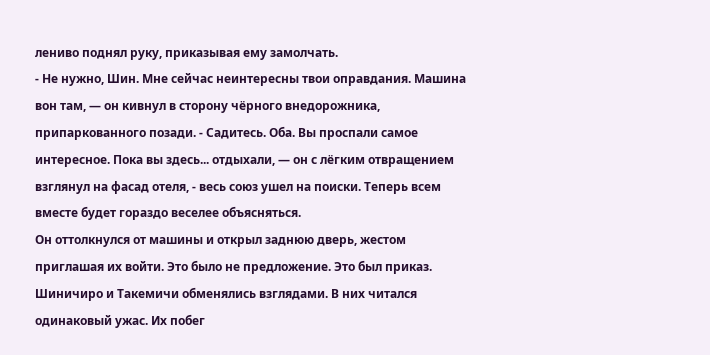лениво поднял руку, приказывая ему замолчать.
- Не нужно, Шин. Мне сейчас неинтересны твои оправдания. Машина вон там, — он кивнул в сторону чёрного внедорожника, припаркованного позади. - Садитесь. Оба. Вы проспали самое интересное. Пока вы здесь... отдыхали, — он с лёгким отвращением взглянул на фасад отеля, - весь союз ушел на поиски. Теперь всем вместе будет гораздо веселее объясняться.
Он оттолкнулся от машины и открыл заднюю дверь, жестом приглашая их войти. Это было не предложение. Это был приказ. Шиничиро и Такемичи обменялись взглядами. В них читался одинаковый ужас. Их побег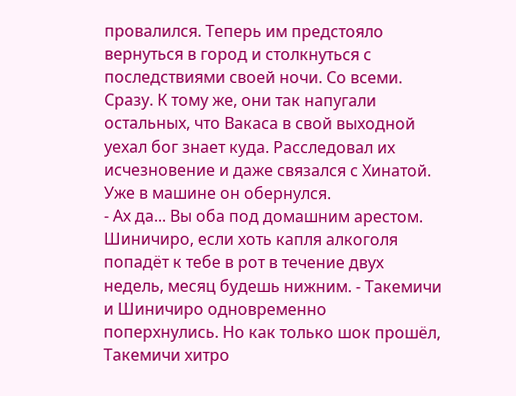провалился. Теперь им предстояло вернуться в город и столкнуться с последствиями своей ночи. Со всеми. Сразу. К тому же, они так напугали остальных, что Вакаса в свой выходной уехал бог знает куда. Расследовал их исчезновение и даже связался с Хинатой. Уже в машине он обернулся.
- Ах да... Вы оба под домашним арестом. Шиничиро, если хоть капля алкоголя попадёт к тебе в рот в течение двух недель, месяц будешь нижним. - Такемичи и Шиничиро одновременно поперхнулись. Но как только шок прошёл, Такемичи хитро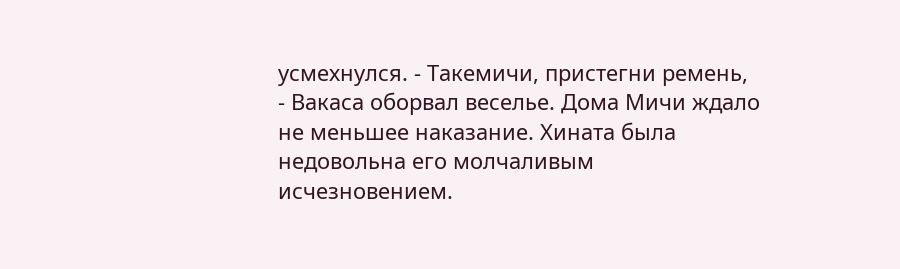усмехнулся. - Такемичи, пристегни ремень, - Вакаса оборвал веселье. Дома Мичи ждало не меньшее наказание. Хината была недовольна его молчаливым исчезновением.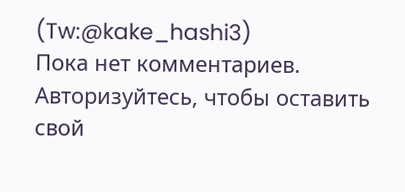(Tw:@kake_hashi3)
Пока нет комментариев. Авторизуйтесь, чтобы оставить свой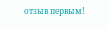отзыв первым!